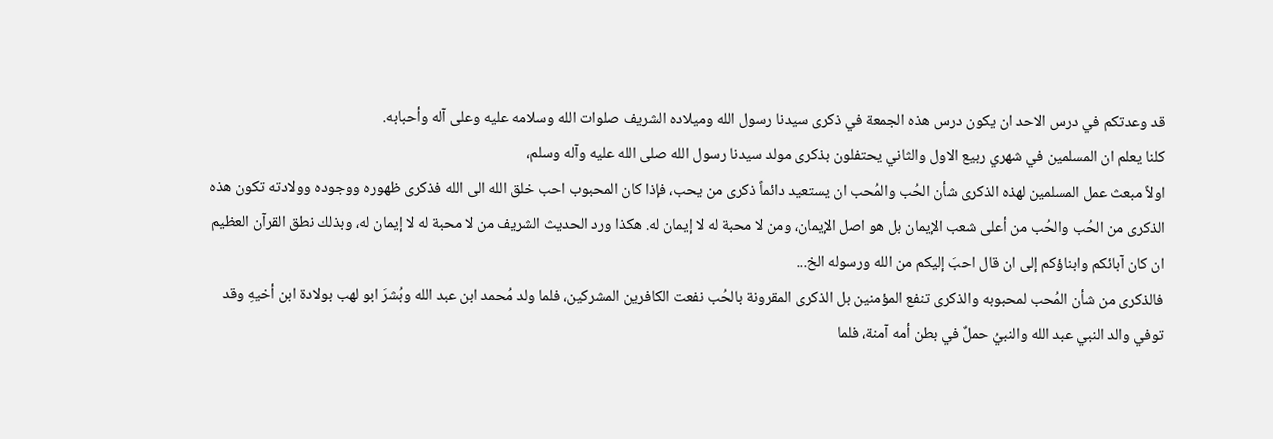قد وعدتكم في درس الاحد ان يكون درس هذه الجمعة في ذكرى سيدنا رسول الله وميلاده الشريف صلوات الله وسلامه عليه وعلى آله وأحبابه.
كلنا يعلم ان المسلمين في شهري ربيع الاول والثاني يحتفلون بذكرى مولد سيدنا رسول الله صلى الله عليه وآله وسلم،
اولاً مبعث عمل المسلمين لهذه الذكرى شأن الحُب والمُحب ان يستعيد دائماً ذكرى من يحب، فإذا كان المحبوب احب خلق الله الى الله فذكرى ظهوره ووجوده وولادته تكون هذه الذكرى من الحُب والحُب من أعلى شعب الإيمان بل هو اصل الإيمان، ومن لا محبة له لا إيمان له. هكذا ورد الحديث الشريف من لا محبة له لا إيمان له، وبذلك نطق القرآن العظيم ان كان آبائكم وابناؤكم إلى ان قال احبَ إليكم من الله ورسوله الخ...
فالذكرى من شأن المُحب لمحبوبه والذكرى تنفع المؤمنين بل الذكرى المقرونة بالحُب نفعت الكافرين المشركين، فلما ولد مُحمد ابن عبد الله وبُشرَ ابو لهب بولادة ابن أخيهِ وقد توفي والد النبي عبد الله والنبيُ حملٌ في بطن أمه آمنة، فلما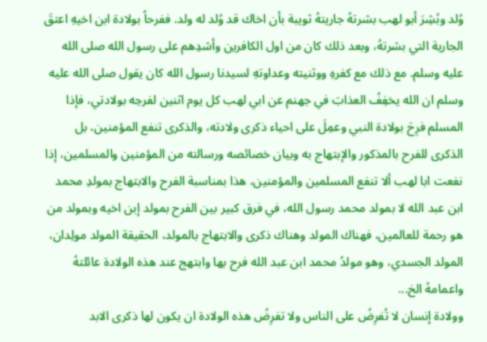وُلد وبُشِرَ أبو لهب بشرتهُ جاريتهُ ثويبة بأن اخاك قد وُلد له ولد. ففرحاً بولادة ابن اخيهِ اعتقَ الجارية التي بشرتهُ، وبعد ذلك كان من اول الكافرين وأشدِهم على رسول الله صلى الله عليه وسلم. مع ذلك مع كفرهِ ووثنيته وعداوتهِ لسيدنا رسول الله كان يقول صلى الله عليه وسلم ان الله يخفِفُ العذابَ في جهنم عن ابي لهب كل يوم اثنين لفرحِه بولادتي، فإذا المسلم فرِحَ بولادة النبي وعمِلَ على احياء ذكرى ولادته، والذكرى تنفع المؤمنين، بل الذكرى للفرح بالمذكور والإبتهاج به وبيان خصائصه ورسالته من المؤمنين والمسلمين، إذا نفعت ابا لهب ألا تنفع المسلمين والمؤمنين، هذا بمناسبة الفرح والابتهاج بمولدِ محمد ابن عبد الله لا بمولد محمد رسول الله، في فرق كبير بين الفرح بمولد إبن اخيه وبمولد من هو رحمة للعالمين، فهناك المولد وهناك ذكرى والابتهاج بالمولد، الحقيقة المولد مولِدان، المولد الجسدي، وهو مولدُ محمد ابن عبد الله فرح بها وابتهج عند هذه الولادة عائلتهُ واعمامهُ الخ...
وولادة إنسان لا تُفرِضُ على الناس ولا تفرِضُ هذه الولادة ان يكون لها ذكرى الابد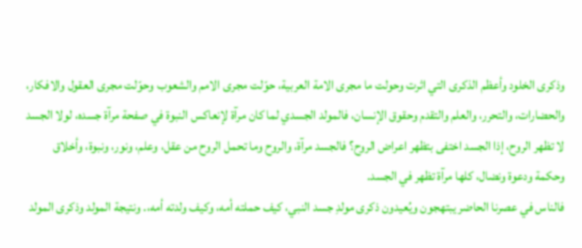وذكرى الخلود وأعظم الذكرى التي اثرت وحولت ما مجرى الامة العربية، حوّلت مجرى الامم والشعوب وحوّلت مجرى العقول والافكار، والحضارات، والتحرر، والعلم والتقدم وحقوق الإنسان، فالمولد الجسدي لما كان مرآة لإنعاكس النبوة في صفحة مرآة جسده، لولا الجسد لا تظهر الروح، إذا الجسد اختفى بتظهر اعراض الروح؟ فالجسد مرآة، والروح وما تحمل الروح من عقل، وعلم، ونور، ونبوة، وأخلاق وحكمة ودعوة ونضال، كلها مرآة تظهر في الجسد.
فالناس في عصرنا الحاضر يبتهجون ويُعيدون ذكرى مولدِ جسد النبي، كيف حملته أمه، وكيف ولدته أمه،. ونتيجة المولد وذكرى المولد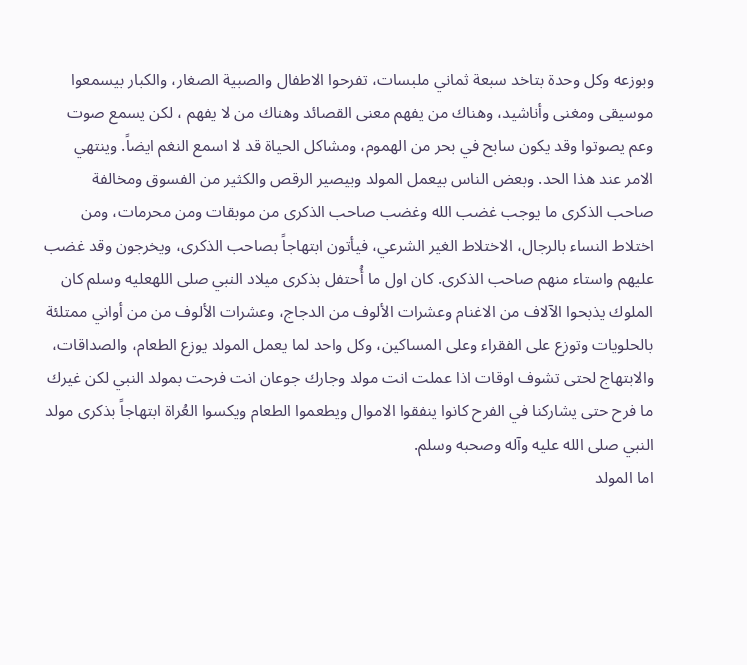وبوزعه وكل وحدة بتاخد سبعة ثماني ملبسات، تفرحوا الاطفال والصبية الصغار، والكبار بيسمعوا موسيقى ومغنى وأناشيد، وهناك من يفهم معنى القصائد وهناك من لا يفهم ، لكن يسمع صوت وعم يصوتوا وقد يكون سابح في بحر من الهموم، ومشاكل الحياة قد لا اسمع النغم ايضاً. وينتهي الامر عند هذا الحد. وبعض الناس بيعمل المولد وبيصير الرقص والكثير من الفسوق ومخالفة صاحب الذكرى ما يوجب غضب الله وغضب صاحب الذكرى من موبقات ومن محرمات، ومن اختلاط النساء بالرجال، الاختلاط الغير الشرعي، فيأتون ابتهاجاً بصاحب الذكرى، ويخرجون وقد غضب عليهم واستاء منهم صاحب الذكرى. كان اول ما أُحتفل بذكرى ميلاد النبي صلى اللهعليه وسلم كان الملوك يذبحوا الآلاف من الاغنام وعشرات الألوف من الدجاج، وعشرات الألوف من من أواني ممتلئة بالحلويات وتوزع على الفقراء وعلى المساكين، وكل واحد لما يعمل المولد يوزع الطعام، والصداقات، والابتهاج لحتى تشوف اوقات اذا عملت انت مولد وجارك جوعان انت فرحت بمولد النبي لكن غيرك ما فرح حتى يشاركنا في الفرح كانوا ينفقوا الاموال ويطعموا الطعام ويكسوا العُراة ابتهاجاً بذكرى مولد النبي صلى الله عليه وآله وصحبه وسلم.
اما المولد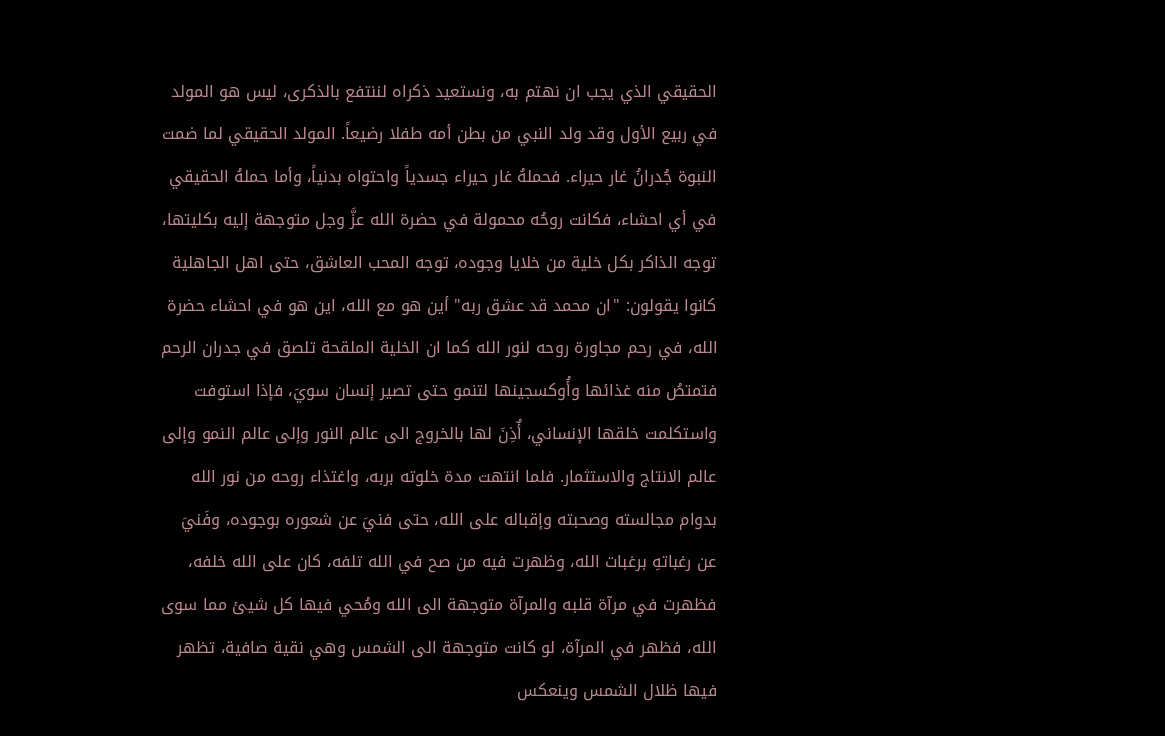الحقيقي الذي يجب ان نهتم به، ونستعيد ذكراه لننتفع بالذكرى، ليس هو المولد في ربيع الأول وقد ولد النبي من بطن أمه طفلا رضيعاً. المولد الحقيقي لما ضمت النبوة جُدرانُ غار حيراء. فحملهُ غار حيراء جسدياً واحتواه بدنياً، وأما حملهُ الحقيقي في أي احشاء، فكانت روحُه محمولة في حضرة الله عزَّ وجل متوجهة إليه بكليتها، توجه الذاكر بكل خلية من خلايا وجوده، توجه المحب العاشق، حتى اهل الجاهلية كانوا يقولون: "ان محمد قد عشق ربه" أين هو مع الله، اين هو في احشاء حضرة الله، في رحم مجاورة روحه لنور الله كما ان الخلية الملقحة تلصق في جدران الرحم فتمتصُ منه غذائها وأُوكسجينها لتنمو حتى تصير إنسان سويَ، فإذا استوفت واستكلمت خلقها الإنساني، أٌذِنَ لها بالخروج الى عالم النور وإلى عالم النمو وإلى عالم الانتاج والاستثمار. فلما انتهت مدة خلوته بربه، واغتذاء روحه من نور الله بدوام مجالسته وصحبته وإقباله على الله، حتى فنيَ عن شعوره بوجوده، وفَنيَ عن رغباتهِ برغبات الله، وظهرت فيه من صح في الله تلفه، كان على الله خلفه، فظهرت في مرآة قلبه والمرآة متوجهة الى الله ومُحي فيها كل شيئ مما سوى الله، فظهر في المرآة، لو كانت متوجهة الى الشمس وهي نقية صافية، تظهر فيها ظلال الشمس وينعكس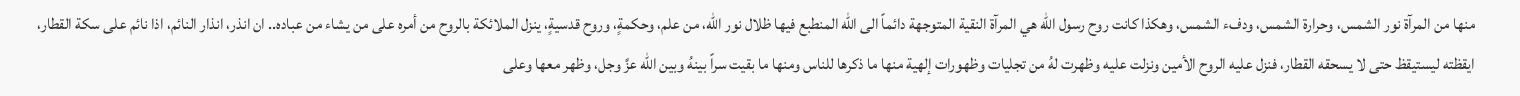منها من المرآة نور الشمس، وحرارة الشمس، ودفء الشمس، وهكذا كانت روح رسول الله هي المرآة النقية المتوجهة دائماً الى الله المنطبع فيها ظلال نور الله، من علم، وحكمةٍ، وروح قدسيةٍ، ينزل الملائكة بالروح من أمره على من يشاء من عباده.. ان انذر، انذار النائم، اذا نائم على سكة القطار، ايقظته ليستيقظ حتى لا يسحقه القطار، فنزل عليه الروح الأمين ونزلت عليه وظهرت لهُ من تجليات وظهورات إلهية منها ما ذكرها للناس ومنها ما بقيت سراً بينهُ وبين الله عزَّ وجل، وظهر معها وعلى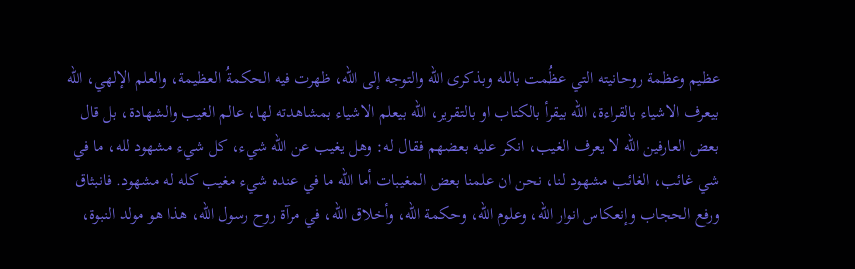عظيم وعظمة روحانيته التي عظُمت بالله وبذكرى الله والتوجه إلى الله، ظهرت فيه الحكمةُ العظيمة، والعلم الإلهي، الله بيعرف الاشياء بالقراءة، الله بيقرأ بالكتاب او بالتقرير، الله بيعلم الاشياء بمشاهدته لها، عالم الغيب والشهادة، بل قال بعض العارفين الله لا يعرف الغيب، انكر عليه بعضهم فقال له: وهل يغيب عن الله شيء، كل شيء مشهود لله، ما في شي غائب، الغائب مشهود لنا، نحن ان علمنا بعض المغيبات أما الله ما في عنده شيء مغيب كله له مشهود. فانبثاق ورفع الحجاب وإنعكاس انوار الله، وعلوم الله، وحكمة الله، وأخلاق الله، في مرآة روح رسول الله، هذا هو مولد النبوة،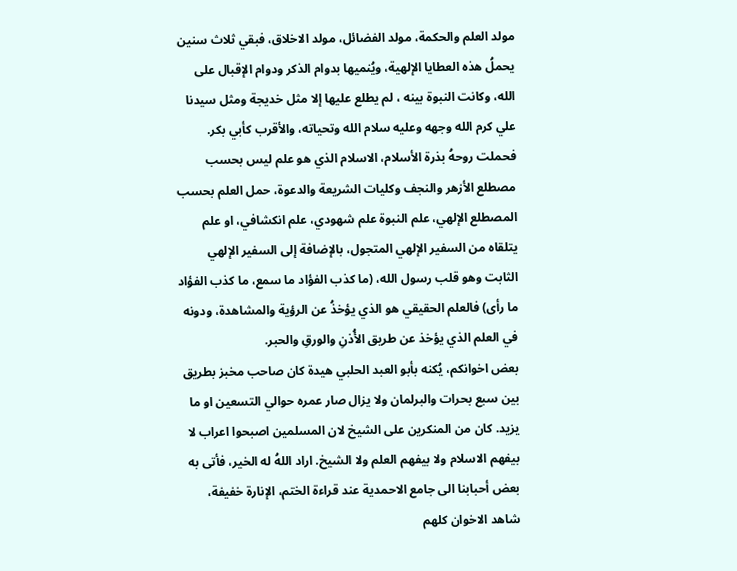مولد العلم والحكمة، مولد الفضائل، مولد الاخلاق، فبقي ثلاث سنين يحملُ هذه العطايا الإلهية، ويُنميها بدوام الذكر ودوام الإقبال على الله، وكانت النبوة بينه ، لم يطلع عليها إلا مثل خديجة ومثل سيدنا علي كرم الله وجهه وعليه سلام الله وتحياته، والأقرب كأبي بكر. فحملت روحهُ بذرة الأسلام، الاسلام الذي هو علم ليس بحسب مصطلع الأزهر والنجف وكليات الشريعة والدعوة، حمل العلم بحسب المصطلع الإلهي، علم النبوة علم شهودي، علم انكشافي، او علم يتلقاه من السفير الإلهي المتجول، بالإضافة إلى السفير الإلهي الثابت وهو قلب رسول الله، (ما كذب الفؤاد ما سمع، ما كذب الفؤاد ما رأى) فالعلم الحقيقي هو الذي يؤخذُ عن الرؤية والمشاهدة، ودونه في العلم الذي يؤخذ عن طريق الأُذنِ والورقِ والحبر.
بعض اخوانكم، يُكنه بأبو العبد الحلبي هيدة كان صاحب مخبز بطريق بين سبع بحرات والبرلمان ولا يزال صار عمره حوالي التسعين او ما يزيد. كان من المنكرين على الشيخ لان المسلمين اصبحوا اعراب لا بيفهم الاسلام ولا بيفهم العلم ولا الشيخ. اراد اللهُ له الخير، فأتى به بعض أحبابنا الى جامع الاحمدية عند قراءة الختم، الإنارة خفيفة، شاهد الاخوان كلهم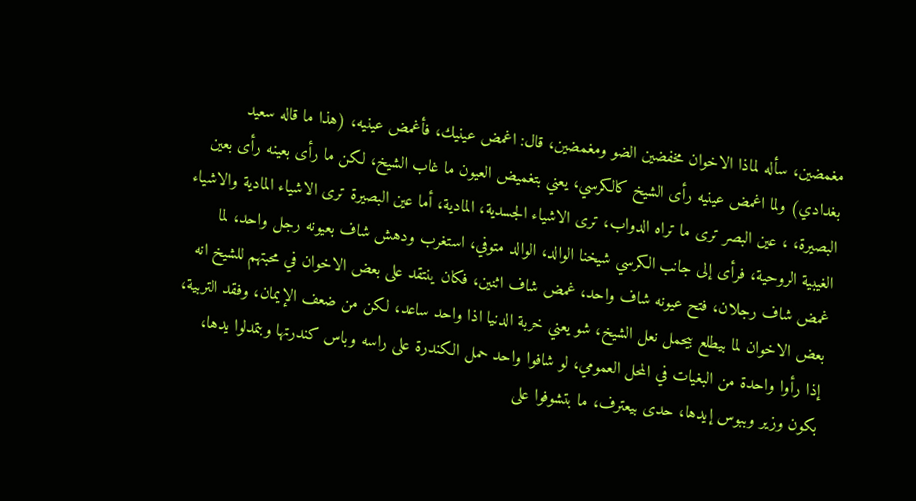مغمضين، سأله لماذا الاخوان مخفضين الضو ومغمضين، قال: اغمض عينيك، فأغمض عينيه، (هذا ما قاله سعيد بغدادي) ولما اغمض عينيه رأى الشيخ كالكرسي، يعني بتغميض العيون ما غاب الشيخ، لكن ما رأى بعينه رأى بعين البصيرة، ، عين البصر ترى ما تراه الدواب، ترى الاشياء الجسدية، المادية، أما عين البصيرة ترى الاشياء المادية والاشياء الغيبية الروحية، فرأى إلى جانب الكرسي شيخنا الوالد، الوالد متوفي، استغرب ودهش شاف بعيونه رجل واحد، لما غمض شاف رجلان، فتح عيونه شاف واحد، غمض شاف اثنين، فكان ينتقد على بعض الاخوان في محبتهم للشيخ انه بعض الاخوان لما بيطلع بيحمل نعل الشيخ، شو يعني خربة الدنيا اذا واحد ساعد، لكن من ضعف الإيمان، وفقد التربية، إذا رأوا واحدة من البغيات في المحل العمومي، لو شافوا واحد حمل الكندرة على راسه وباس كندرتها وبتمدلوا يدها، بكون وزير وببوس إيدها، حدى بيعترف، ما بتشوفوا على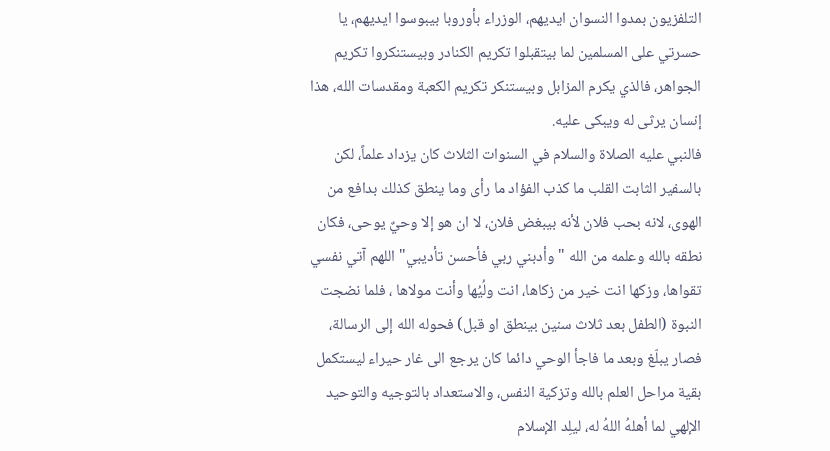التلفزيون بمدوا النسوان ايديهم، الوزراء بأوروبا بيبوسوا ايديهم، يا حسرتي على المسلمين لما بيتقبلوا تكريم الكنادر وبيستنكروا تكريم الجواهر، فالذي يكرم المزابل وبيستنكر تكريم الكعبة ومقدسات الله، هذا إنسان يرثى له ويبكى عليه.
فالنبي عليه الصلاة والسلام في السنوات الثلاث كان يزداد علماً، لكن بالسفير الثابت القلب ما كذب الفؤاد ما رأى وما ينطق كذلك بدافع من الهوى، لانه بحب فلان لأنه بيبغض فلان، لا ان هو إلا وحيٌ يوحى، فكان نطقه بالله وعلمه من الله "وأدبني ربي فأحسن تأديبي" اللهم آتي نفسي تقواها، وزكها انت خير من زكاها، انت ولُيُها وأنت مولاها ، فلما نضجت النبوة (الطفل بعد ثلاث سنين بينطق او قبل) فحوله الله إلى الرسالة، فصار يبلّغ وبعد ما فاجأ الوحي دائما كان يرجع الى غار حيراء ليستكمل بقية مراحل العلم بالله وتزكية النفس، والاستعداد بالتوجيه والتوحيد الإلهي لما أهلهُ اللهُ له، ليلِد الإسلام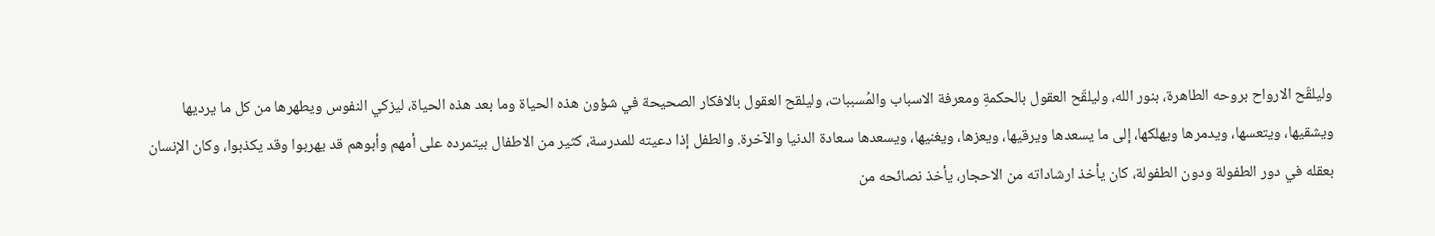وليلقّح الارواح بروحه الطاهرة، بنور الله، وليلقّح العقول بالحكمةِ ومعرفة الاسباب والمُسببات، وليلقح العقول بالافكار الصحيحة في شؤون هذه الحياة وما بعد هذه الحياة، ليزكي النفوس ويطهرها من كل ما يرديها ويشقيها، ويتعسها، ويدمرها ويهلكها، إلى ما يسعدها ويرقيها، ويعزها، ويغنيها، ويسعدها سعادة الدنيا والآخرة. والطفل إذا دعيته للمدرسة، كثير من الاطفال بيتمرده على أمهم وأبوهم قد يهربوا وقد يكذبوا، وكان الإنسان بعقله في دور الطفولة ودون الطفولة، كان يأخذ ارشاداته من الاحجار، يأخذ نصائحه من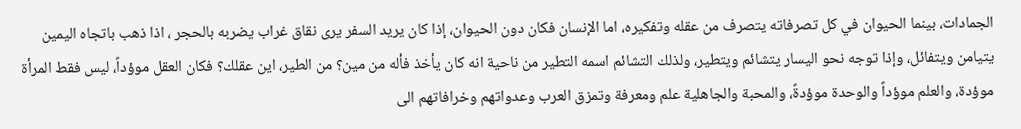الجمادات، بينما الحيوان في كل تصرفاته يتصرف من عقله وتفكيره، اما الإنسان فكان دون الحيوان، إذا كان يريد السفر يرى نقاق غراب يضربه بالحجر ، اذا ذهب باتجاه اليمين يتيامن ويتفائل، وإذا توجه نحو اليسار يتشائم ويتطير، ولذلك التشائم اسمه التطير من ناحية انه كان يأخذ فأله من مين؟ من الطير، اين عقلك؟ فكان العقل موؤداً، ليس فقط المرأة موؤدة، والعلم موؤداً والوحدة موؤدةً، والمحبة والجاهلية علم ومعرفة وتمزق العرب وعدواتهم وخرافاتهم الى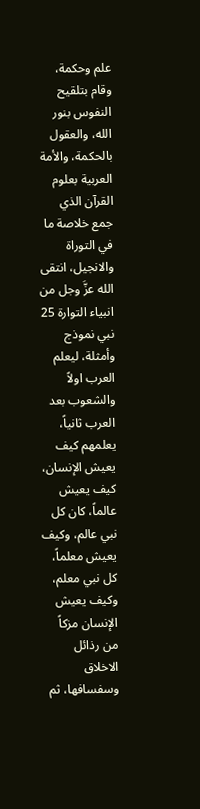علم وحكمة، وقام بتلقيح النفوس بنور الله، والعقول بالحكمة، والأمة العربية بعلوم القرآن الذي جمع خلاصة ما في التوراة والانجيل، انتقى الله عزَّ وجل من انبياء التوارة 25 نبي نموذج وأمثلة، ليعلم العرب اولاً والشعوب بعد العرب ثانياً، يعلمهم كيف يعيش الإنسان، كيف يعيش عالماً، كان كل نبي عالم، وكيف يعيش معلماً، كل نبي معلم، وكيف يعيش الإنسان مزكاً من رذائل الاخلاق وسفسافها، ثم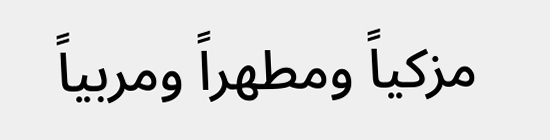مزكياً ومطهراً ومربياً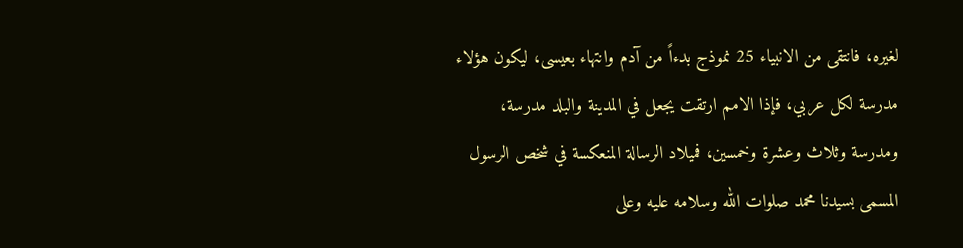لغيره، فانتقى من الانبياء 25 نموذج بدءاً من آدم وانتهاء بعيسى، ليكون هؤلاء مدرسة لكل عربي، فإذا الامم ارتقت يجعل في المدينة والبلد مدرسة، ومدرسة وثلاث وعشرة وخمسين، فميلاد الرسالة المنعكسة في شخص الرسول المسمى بسيدنا محمد صلوات الله وسلامه عليه وعلى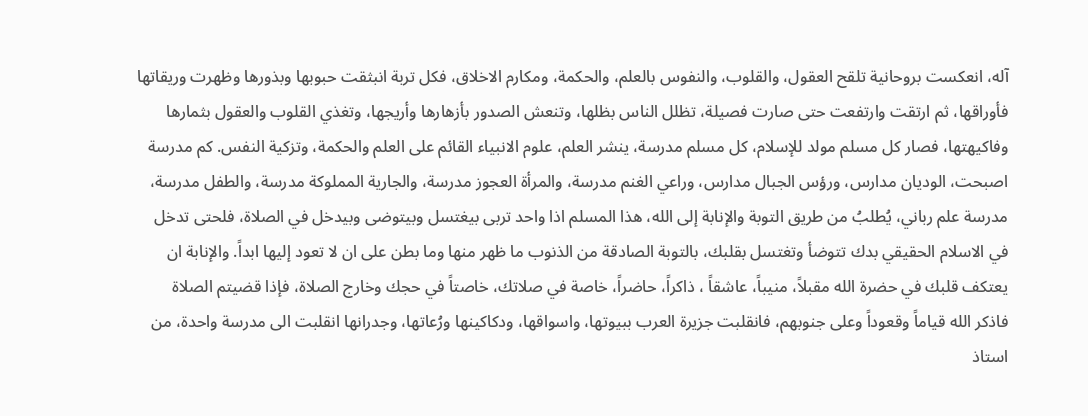آله، انعكست بروحانية تلقح العقول، والقلوب، والنفوس بالعلم، والحكمة، ومكارم الاخلاق، فكل تربة انبثقت حبوبها وبذورها وظهرت وريقاتها فأوراقها، ثم ارتقت وارتفعت حتى صارت فصيلة، تظلل الناس بظلها، وتنعش الصدور بأزهارها وأريجها، وتغذي القلوب والعقول بثمارها وفاكيهتها، فصار كل مسلم مولد للإسلام، كل مسلم مدرسة، ينشر العلم، علوم الانبياء القائم على العلم والحكمة، وتزكية النفس. كم مدرسة اصبحت، الوديان مدارس، ورؤس الجبال مدارس، وراعي الغنم مدرسة، والمرأة العجوز مدرسة، والجارية المملوكة مدرسة، والطفل مدرسة، مدرسة علم رباني، يُطلبُ من طريق التوبة والإنابة إلى الله، هذا المسلم اذا واحد تربى بيغتسل وبيتوضى وبيدخل في الصلاة، فلحتى تدخل في الاسلام الحقيقي بدك تتوضأ وتغتسل بقلبك، بالتوبة الصادقة من الذنوب ما ظهر منها وما بطن على ان لا تعود إليها ابداً. والإنابة ان يعتكف قلبك في حضرة الله مقبلاً، منيباً، عاشقاً ، ذاكراً، حاضراً، خاصة في صلاتك، خاصتاً في حجك وخارج الصلاة، فإذا قضيتم الصلاة فاذكر الله قياماً وقعوداً وعلى جنوبهم، فانقلبت جزيرة العرب ببيوتها، واسواقها، ودكاكينها ورُعاتها، وجدرانها انقلبت الى مدرسة واحدة، من استاذ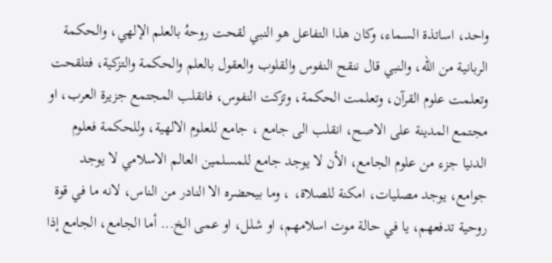واحد، اساتذة السماء، وكان هذا التفاعل هو النبي لقحت روحهُ بالعلم الإلهي، والحكمة الربانية من الله، والنبي قال ننقح النفوس والقلوب والعقول بالعلم والحكمة والتزكية، فتلقحت وتعلمت علوم القرآن، وتعلمت الحكمة، وتزكت النفوس، فانقلب المجتمع جزيرة العرب، او مجتمع المدينة على الاصح، انقلب الى جامع ، جامع للعلوم الالهية، وللحكمة فعلوم الدنيا جزء من علوم الجامع، الأن لا يوجد جامع للمسلمين العالم الاسلامي لا يوجد جوامع، يوجد مصليات، امكنة للصلاة، ، وما بيحضره الا النادر من الناس، لانه ما في قوة روحية تدفعهم، يا في حالة موت اسلامهم، او شلل، او عمى الخ... أما الجامع، الجامع إذا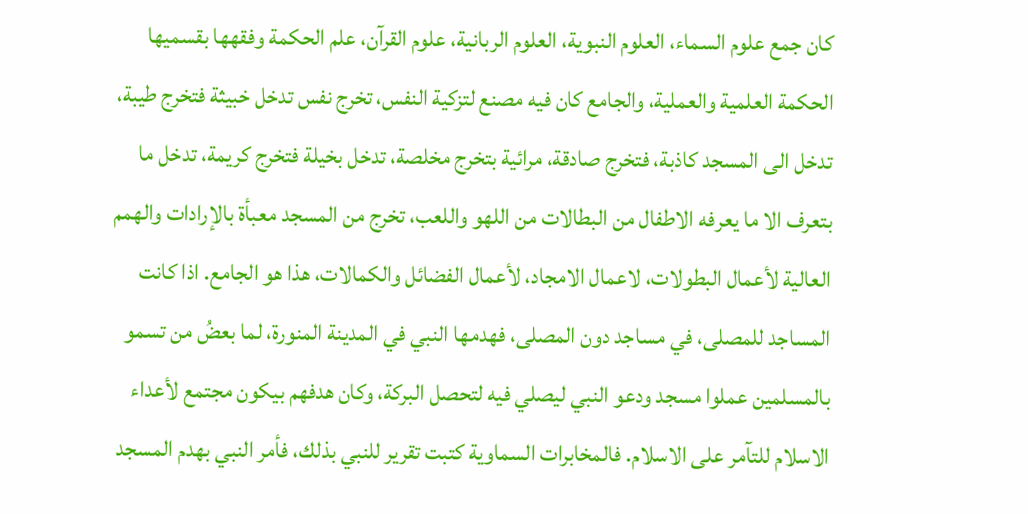كان جمع علوم السماء، العلوم النبوية، العلوم الربانية، علوم القرآن، علم الحكمة وفقهها بقسميها الحكمة العلمية والعملية، والجامع كان فيه مصنع لتزكية النفس، تخرج نفس تدخل خبيثة فتخرج طيبة، تدخل الى المسجد كاذبة، فتخرج صادقة، مرائية بتخرج مخلصة، تدخل بخيلة فتخرج كريمة، تدخل ما بتعرف الا ما يعرفه الاطفال من البطالات من اللهو واللعب، تخرج من المسجد معبأة بالإرادات والهمم العالية لأعمال البطولات، لاعمال الامجاد، لأعمال الفضائل والكمالات، هذا هو الجامع. اذا كانت المساجد للمصلى، في مساجد دون المصلى، فهدمها النبي في المدينة المنورة، لما بعضُ من تسمو بالمسلمين عملوا مسجد ودعو النبي ليصلي فيه لتحصل البركة، وكان هدفهم بيكون مجتمع لأعداء الاسلام للتآمر على الاسلام. فالمخابرات السماوية كتبت تقرير للنبي بذلك، فأمر النبي بهدم المسجد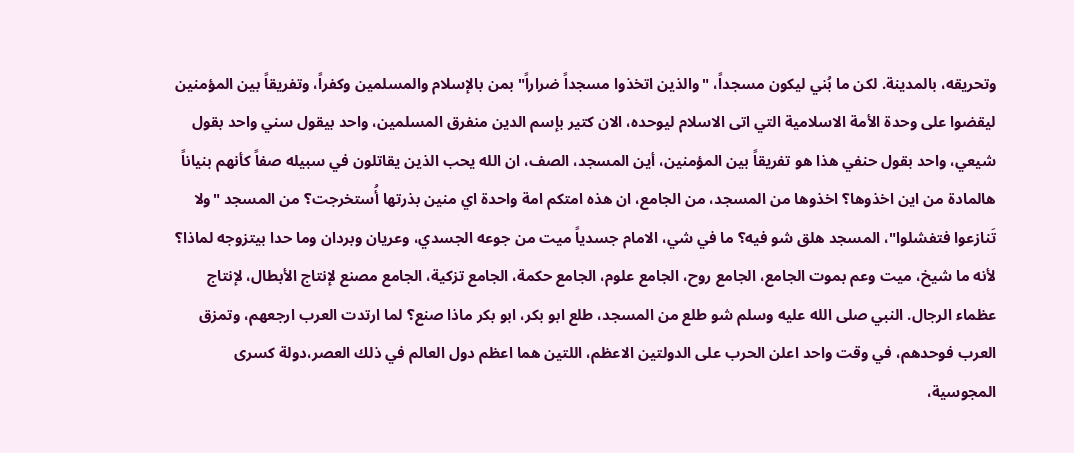وتحريقه، بالمدينة. لكن ما بُني ليكون مسجداً، "والذين اتخذوا مسجداً ضراراً" بمن بالإسلام والمسلمين وكفراً، وتفريقاً بين المؤمنين ليقضوا على وحدة الأمة الاسلامية التي اتى الاسلام ليوحده، الان كتير بإسم الدين منفرق المسلمين، واحد بيقول سني واحد بقول شيعي، واحد بقول حنفي هذا هو تفريقاً بين المؤمنين، أين المسجد، الصف، ان الله يحب الذين يقاتلون في سبيله صفاً كأنهم بنياناً هالمادة من اين اخذوها؟ اخذوها من المسجد، من الجامع، ان هذه امتكم امة واحدة اي منين بذرتها أُستخرجت؟ من المسجد "ولا تَنازعوا فتفشلوا"، المسجد هلق شو فيه؟ ما في شي، الامام جسدياً ميت من جوعه الجسدي، وعريان وبردان وما حدا بيتزوجه لماذا؟ لأنه ما شيخ، ميت وعم بموت الجامع، الجامع روح، الجامع علوم، الجامع حكمة، الجامع تزكية، الجامع مصنع لإنتاج الأبطال، لإنتاج عظماء الرجال. النبي صلى الله عليه وسلم شو طلع من المسجد، طلع ابو بكر، ابو بكر ماذا صنع؟ لما ارتدت العرب ارجعهم، وتمزق العرب فوحدهم، في وقت واحد اعلن الحرب على الدولتين الاعظم، اللتين هما اعظم دول العالم في ذلك العصر،دولة كسرى المجوسية،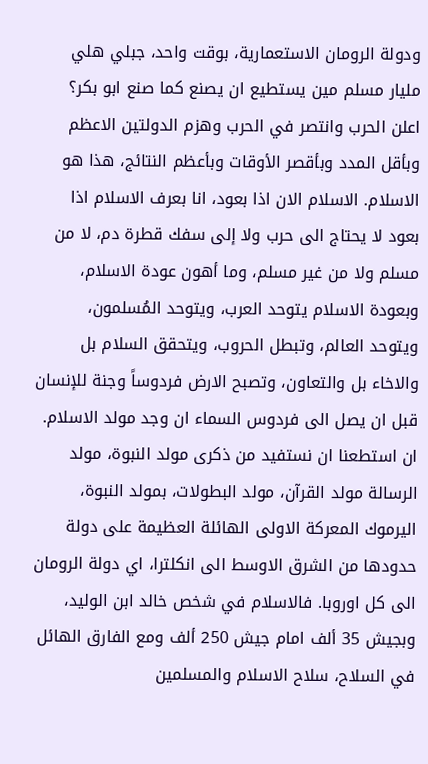ودولة الرومان الاستعمارية، بوقت واحد، جبلي هلي مليار مسلم مين يستطيع ان يصنع كما صنع ابو بكر؟ اعلن الحرب وانتصر في الحرب وهزم الدولتين الاعظم وبأقل المدد وبأقصر الأوقات وبأعظم النتائج، هذا هو الاسلام. الاسلام الان اذا بعود، انا بعرف الاسلام اذا بعود لا يحتاج الى حرب ولا إلى سفك قطرة دم، لا من مسلم ولا من غير مسلم، وما أهون عودة الاسلام، وبعودة الاسلام يتوحد العرب، ويتوحد المُسلمون، ويتوحد العالم، وتبطل الحروب، ويتحقق السلام بل والاخاء بل والتعاون، وتصبح الارض فردوساً وجنة للإنسان قبل ان يصل الى فردوس السماء ان وجد مولد الاسلام.
ان استطعنا ان نستفيد من ذكرى مولد النبوة، مولد الرسالة مولد القرآن، مولد البطولات، بمولد النبوة، اليرموك المعركة الاولى الهائلة العظيمة على دولة حدودها من الشرق الاوسط الى انكلترا، اي دولة الرومان الى كل اوروبا. فالاسلام في شخص خالد ابن الوليد، وبجيش 35 ألف امام جيش 250 ألف ومع الفارق الهائل في السلاح، سلاح الاسلام والمسلمين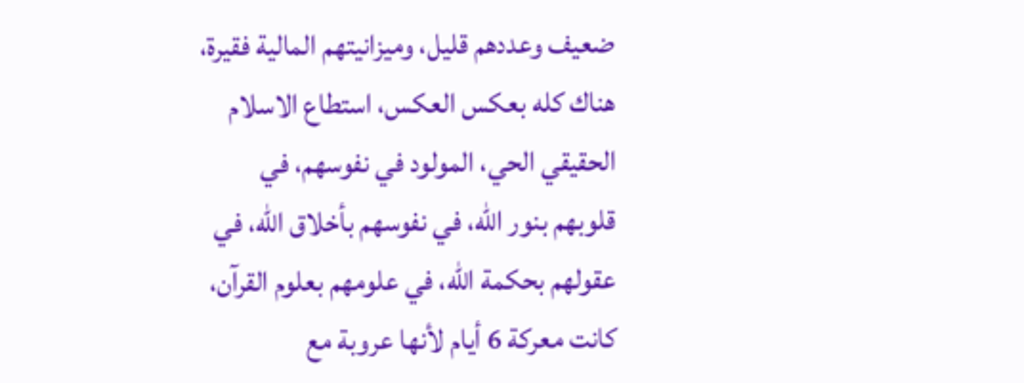ضعيف وعددهم قليل، وميزانيتهم المالية فقيرة، هناك كله بعكس العكس، استطاع الاسلام الحقيقي الحي، المولود في نفوسهم، في قلوبهم بنور الله، في نفوسهم بأخلاق الله، في عقولهم بحكمة الله، في علومهم بعلوم القرآن، كانت معركة 6 أيام لأنها عروبة مع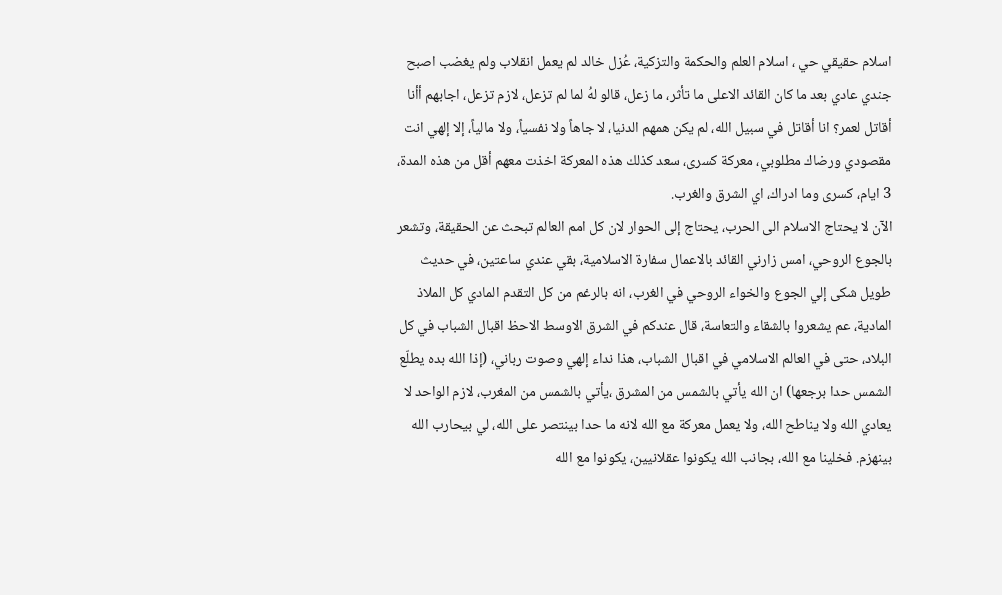اسلام حقيقي حي ، اسلام العلم والحكمة والتزكية، عُزل خالد لم يعمل انقلاب ولم يغضب اصبح جندي عادي بعد ما كان القائد الاعلى ما تأثر، ما زعل، قالو لهُ لما لم تزعل، لازم تزعل، اجابهم أأنا أقاتل لعمر؟ انا أقاتل في سبيل الله، لم يكن همهم الدنيا، لا جاهاً ولا نفسياً، ولا مالياً، إلا إلهي انت مقصودي ورضاك مطلوبي، معركة كسرى، سعد كذلك هذه المعركة اخذت معهم أقل من هذه المدة، 3 ايام، كسرى وما ادراك، اي الشرق والغرب.
الآن لا يحتاج الاسلام الى الحرب، يحتاج إلى الحوار لان كل امم العالم تبحث عن الحقيقة، وتشعر بالجوع الروحي، امس زارني القائد بالاعمال سفارة الاسلامية، بقي عندي ساعتين، في حديث طويل شكى إلي الجوع والخواء الروحي في الغرب، انه بالرغم من كل التقدم المادي كل الملاذ المادية، عم يشعروا بالشقاء والتعاسة، قال عندكم في الشرق الاوسط الاحظ اقبال الشباب في كل البلاد، حتى في العالم الاسلامي في اقبال الشباب، هذا نداء إلهي وصوت رباني، (إذا الله بده يطلّع الشمس حدا برجعها) ان الله يأتي بالشمس من المشرق ،يأتي بالشمس من المغرب، لازم الواحد لا يعادي الله ولا يناطح الله، ولا يعمل معركة مع الله لانه ما حدا بينتصر على الله، لي بيحارب الله بينهزم. فخلينا مع الله، بجانب الله يكونوا عقلانيين، يكونوا مع الله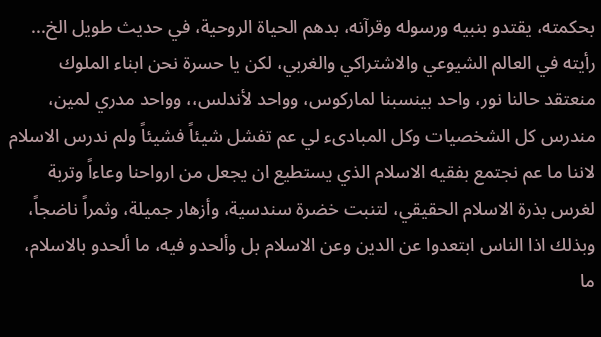بحكمته، يقتدو بنبيه ورسوله وقرآنه، بدهم الحياة الروحية، في حديث طويل الخ... رأيته في العالم الشيوعي والاشتراكي والغربي، لكن يا حسرة نحن ابناء الملوك منعتقد حالنا نور، واحد بينسبنا لماركوس، وواحد لأندلس،، وواحد مدري لمين، مندرس كل الشخصيات وكل المبادىء لي عم تفشل شيئاً فشيئاً ولم ندرس الاسلام لاننا ما عم نجتمع بفقيه الاسلام الذي يستطيع ان يجعل من ارواحنا وعاءاً وتربة لغرس بذرة الاسلام الحقيقي، لتنبت خضرة سندسية، وأزهار جميلة، وثمراً ناضجاً، وبذلك اذا الناس ابتعدوا عن الدين وعن الاسلام بل وألحدو فيه، ما ألحدو بالاسلام، ما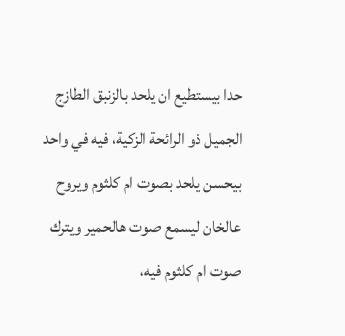حدا بيستطيع ان يلحد بالزنبق الطازج الجميل ذو الرائحة الزكية، فيه في واحد بيحسن يلحد بصوت ام كلثوم ويروح عالخان ليسمع صوت هالحمير ويترك صوت ام كلثوم فيه،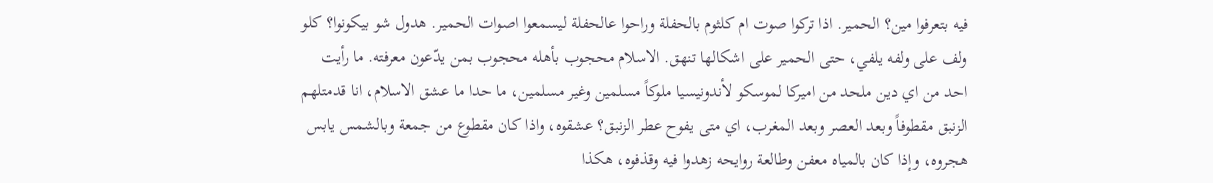فيه بتعرفوا مين؟ الحمير. اذا تركوا صوت ام كلثوم بالحفلة وراحوا عالحفلة ليسمعوا اصوات الحمير. هدول شو بيكونوا؟ كلو ولف على ولفه يلفي، حتى الحمير على اشكالها تنهق. الاسلام محجوب بأهله محجوب بمن يدّعون معرفته. ما رأيت احد من اي دين ملحد من اميركا لموسكو لأندونيسيا ملوكاً مسلمين وغير مسلمين، ما حدا ما عشق الاسلام، انا قدمتلهم الزنبق مقطوفاً وبعد العصر وبعد المغرب، اي متى يفوح عطر الزنبق؟ عشقوه، واذا كان مقطوع من جمعة وبالشمس يابس هجروه، وإذا كان بالمياه معفن وطالعة روايحه زهدوا فيه وقذفوه، هكذا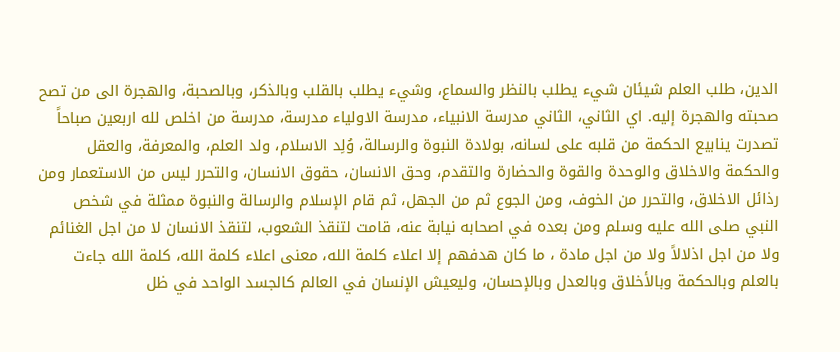الدين، طلب العلم شيئان شيء يطلب بالنظر والسماع، وشيء يطلب بالقلب وبالذكر، وبالصحبة، والهجرة الى من تصح صحبته والهجرة إليه. اي الثاني، الثاني مدرسة الانبياء، مدرسة الاولياء مدرسة، مدرسة من اخلص لله اربعين صباحاً تصدرت ينابيع الحكمة من قلبه على لسانه، بولادة النبوة والرسالة، وُلِد الاسلام، ولد العلم، والمعرفة، والعقل والحكمة والاخلاق والوحدة والقوة والحضارة والتقدم، وحق الانسان، حقوق الانسان، والتحرر ليس من الاستعمار ومن رذائل الاخلاق، والتحرر من الخوف، ومن الجوع ثم من الجهل، ثم قام الإسلام والرسالة والنبوة ممثلة في شخص النبي صلى الله عليه وسلم ومن بعده في اصحابه نيابة عنه، قامت لتنقذ الشعوب، لتنقذ الانسان لا من اجل الغنائم ولا من اجل اذلالاً ولا من اجل مادة ، ما كان هدفهم إلا اعلاء كلمة الله، معنى اعلاء كلمة الله، كلمة الله جاءت بالعلم وبالحكمة وبالأخلاق وبالعدل وبالإحسان، وليعيش الإنسان في العالم كالجسد الواحد في ظل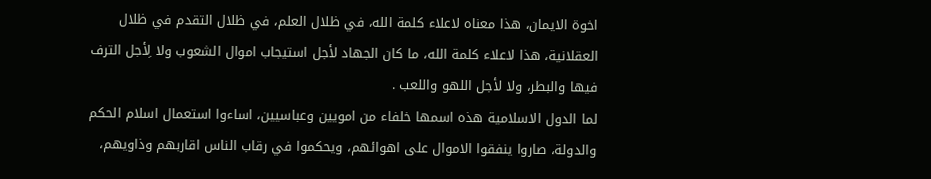اخوة الايمان، هذا معناه لاعلاء كلمة الله، في ظلال العلم، في ظلال التقدم في ظلال العقلانية، هذا لاعلاء كلمة الله، ما كان الجهاد لأجل استيجاب اموال الشعوب ولا لِأجل الترف فيها والبطر، ولا لأجل اللهو واللعب .
لما الدول الاسلامية هذه اسمها خلفاء من امويين وعباسيين، اساءوا استعمال اسلام الحكم والدولة، صاروا ينفقوا الاموال على اهوائهم، ويحكموا في رقاب الناس اقاربهم وذاويهم،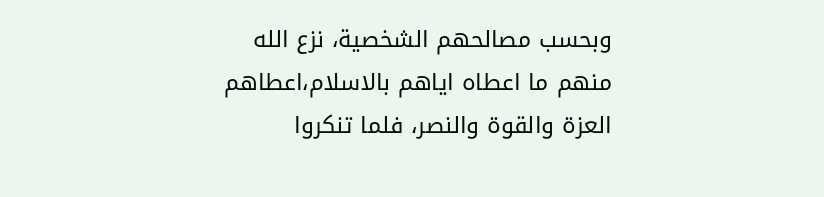وبحسب مصالحهم الشخصية، نزع الله منهم ما اعطاه اياهم بالاسلام،اعطاهم العزة والقوة والنصر، فلما تنكروا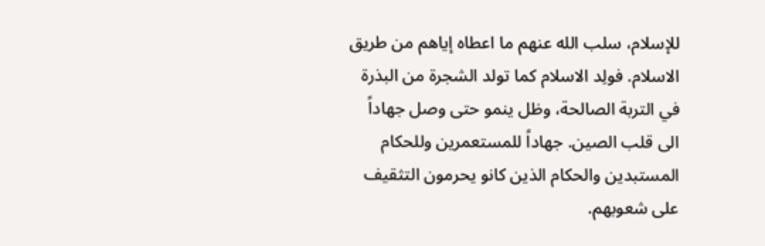للإسلام، سلب الله عنهم ما اعطاه إياهم من طريق الاسلام. فولِد الاسلام كما تولد الشجرة من البذرة في التربة الصالحة، وظل ينمو حتى وصل جهاداً الى قلب الصين. جهاداً للمستعمرين وللحكام المستبدين والحكام الذين كانو يحرمون التثقيف على شعوبهم.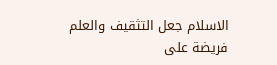الاسلام جعل التثقيف والعلم فريضة على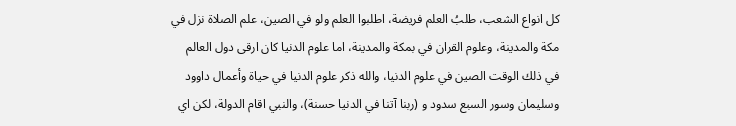كل انواع الشعب، طلبُ العلم فريضة، اطلبوا العلم ولو في الصين، علم الصلاة نزل في مكة والمدينة، وعلوم القران في بمكة والمدينة، اما علوم الدنيا كان ارقى دول العالم في ذلك الوقت الصين في علوم الدنيا، والله ذكر علوم الدنيا في حياة وأعمال داوود وسليمان وسور السبع سدود و (ربنا آتنا في الدنيا حسنة)، والنبي اقام الدولة، لكن اي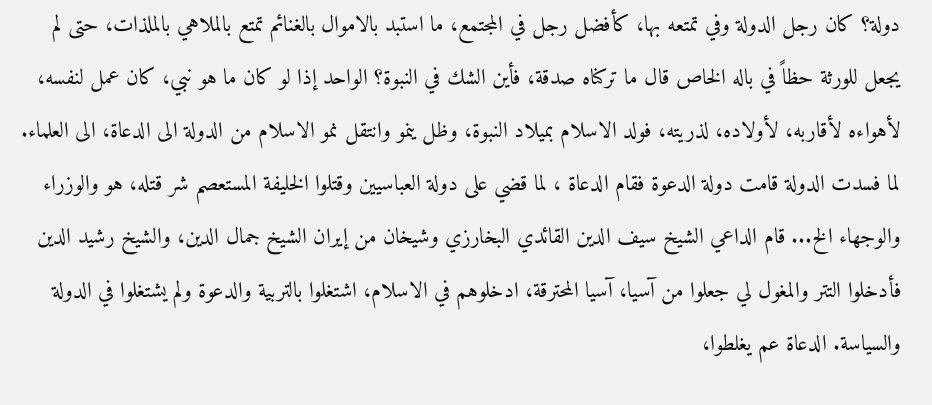دولة؟ كان رجل الدولة وفي تمتعه بها، كأفضل رجل في المجتمع، ما استبد بالاموال بالغنائم تمتع بالملاهي بالملذات، حتى لم يجعل للورثة حظاً في باله الخاص قال ما تركناه صدقة، فأين الشك في النبوة؟ الواحد إذا لو كان ما هو نبي، كان عمل لنفسه، لأهواءه لأقاربه، لأولاده، لذريته، فولد الاسلام بميلاد النبوة، وظل ينمو وانتقل نمو الاسلام من الدولة الى الدعاة، الى العلماء. لما فسدت الدولة قامت دولة الدعوة فقام الدعاة ، لما قضي على دولة العباسيين وقتلوا الخليفة المستعصم شر قتله، هو والوزراء والوجهاء الخ... قام الداعي الشيخ سيف الدين القائدي البخارزي وشيخان من إيران الشيخ جمال الدين، والشيخ رشيد الدين فأدخلوا التتر والمغول لي جعلوا من آسيا، آسيا المحترقة، ادخلوهم في الاسلام، اشتغلوا بالتربية والدعوة ولم يشتغلوا في الدولة والسياسة. الدعاة عم يغلطوا،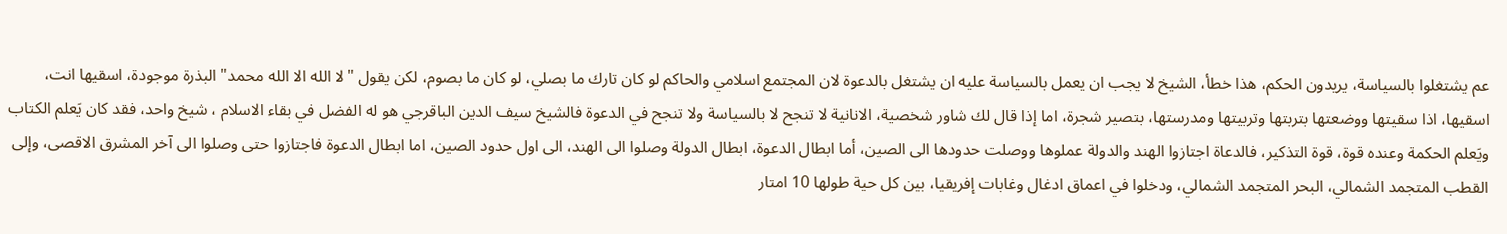عم يشتغلوا بالسياسة، يريدون الحكم، هذا خطأ، الشيخ لا يجب ان يعمل بالسياسة عليه ان يشتغل بالدعوة لان المجتمع اسلامي والحاكم لو كان تارك ما بصلي، لو كان ما بصوم، لكن يقول "لا الله الا الله محمد" البذرة موجودة، اسقيها انت، اسقيها، اذا سقيتها ووضعتها بتربتها وتربيتها ومدرستها، بتصير شجرة، اما إذا قال لك شاور شخصية، الانانية لا تنجح لا بالسياسة ولا تنجح في الدعوة فالشيخ سيف الدين الباقرجي هو له الفضل في بقاء الاسلام ، شيخ واحد، فقد كان يَعلم الكتاب ويَعلم الحكمة وعنده قوة، قوة التذكير، فالدعاة اجتازوا الهند والدولة عملوها ووصلت حدودها الى الصين، أما ابطال الدعوة، ابطال الدولة وصلوا الى الهند، الى اول حدود الصين، اما ابطال الدعوة فاجتازوا حتى وصلوا الى آخر المشرق الاقصى، وإلى القطب المتجمد الشمالي، البحر المتجمد الشمالي، ودخلوا في اعماق ادغال وغابات إفريقيا، بين كل حية طولها 10 امتار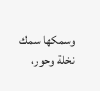وسمكها سمك نخلة وحور،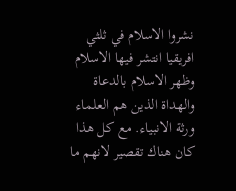نشروا الاسلام في ثلثي افريقيا انتشر فيها الاسلام وظهر الاسلام بالدعاة والهداة الذين هم العلماء ورثة الانبياء. مع كل هذا كان هناك تقصير لانهم ما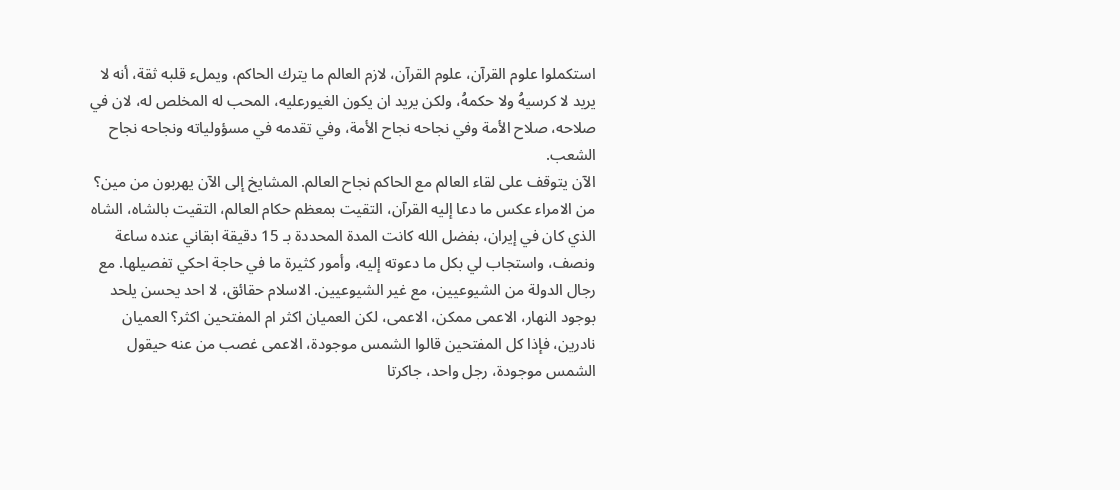استكملوا علوم القرآن، علوم القرآن، لازم العالم ما يترك الحاكم، ويملء قلبه ثقة، أنه لا يريد لا كرسيهُ ولا حكمهُ، ولكن يريد ان يكون الغيورعليه، المحب له المخلص له، لان في صلاحه، صلاح الأمة وفي نجاحه نجاح الأمة، وفي تقدمه في مسؤولياته ونجاحه نجاح الشعب.
الآن يتوقف على لقاء العالم مع الحاكم نجاح العالم. المشايخ إلى الآن يهربون من مين؟ من الامراء عكس ما دعا إليه القرآن، التقيت بمعظم حكام العالم، التقيت بالشاه، الشاه الذي كان في إيران، بفضل الله كانت المدة المحددة بـ 15 دقيقة ابقاني عنده ساعة ونصف، واستجاب لي بكل ما دعوته إليه، وأمور كثيرة ما في حاجة احكي تفصيلها. مع رجال الدولة من الشيوعيين، مع غير الشيوعيين. الاسلام حقائق، لا احد يحسن يلحد بوجود النهار، الاعمى ممكن، الاعمى، لكن العميان اكثر ام المفتحين اكثر؟ العميان نادرين، فإذا كل المفتحين قالوا الشمس موجودة، الاعمى غصب من عنه حيقول الشمس موجودة، رجل واحد، جاكرتا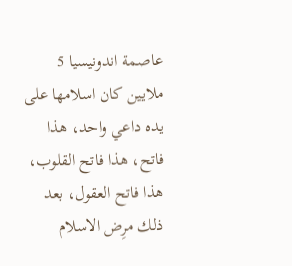عاصمة اندونيسيا 5 ملايين كان اسلامها على يده داعي واحد، هذا فاتح، هذا فاتح القلوب، هذا فاتح العقول، بعد ذلك مرِض الاسلام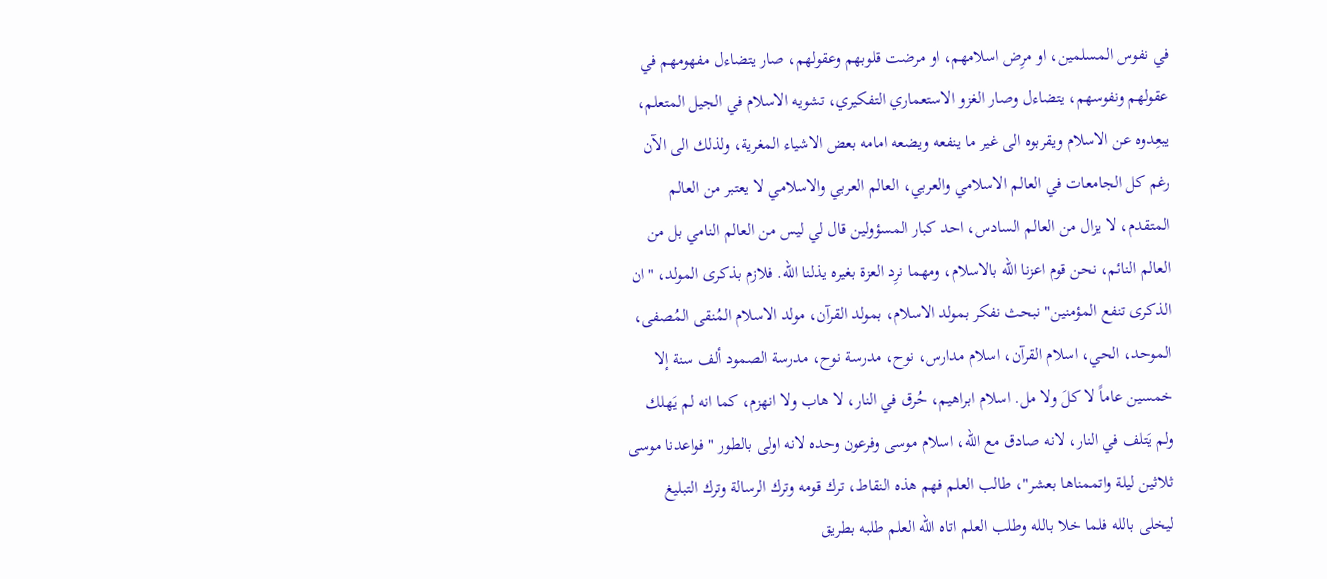في نفوس المسلمين، او مرِض اسلامهم، او مرضت قلوبهم وعقولهم، صار يتضاءل مفهومهم في عقولهم ونفوسهم، يتضاءل وصار الغزو الاستعماري التفكيري، تشويه الاسلام في الجيل المتعلم، يبعِدوه عن الاسلام ويقربوه الى غير ما ينفعه ويضعه امامه بعض الاشياء المغرية، ولذلك الى الآن رغم كل الجامعات في العالم الاسلامي والعربي، العالم العربي والاسلامي لا يعتبر من العالم المتقدم، لا يزال من العالم السادس، احد كبار المسؤولين قال لي ليس من العالم النامي بل من العالم النائم، نحن قوم اعزنا الله بالاسلام، ومهما نرِد العزة بغيره يذلنا الله. فلازم بذكرى المولد، "ان الذكرى تنفع المؤمنين" نبحث نفكر بمولد الاسلام، بمولد القرآن، مولد الاسلام المُنقى المُصفى، الموحد، الحي، اسلام القرآن، اسلام مدارس، نوح، مدرسة نوح، مدرسة الصمود ألف سنة إلا خمسين عاماً لا كلَ ولا مل. اسلام ابراهيم، حُرق في النار، لا هاب ولا انهزم، كما انه لم يَهلك ولم يَتلف في النار، لانه صادق مع الله، اسلام موسى وفرعون وحده لانه اولى بالطور "فواعدنا موسى ثلاثين ليلة واتممناها بعشر"، طالب العلم فهم هذه النقاط، ترك قومه وترك الرسالة وترك التبليغ ليخلى بالله فلما خلا بالله وطلب العلم اتاه الله العلم طلبه بطريق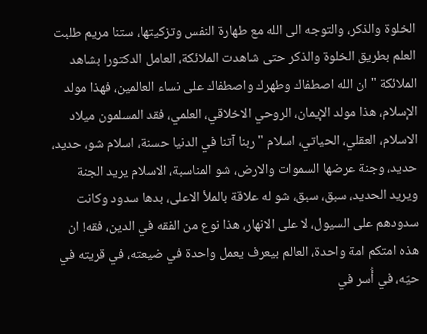الخلوة والذكر، والتوجه الى الله مع طهارة النفس وتزكيتها، ستنا مريم طلبت العلم بطريق الخلوة والذكر حتى شاهدت الملائكة، العامل الدكتورا بشاهد الملائكة "ان الله اصطفاك وطهرك واصطفاك على نساء العالمين، فهذا مولد الإسلام، هذا مولد الإيمان، الروحي الاخلاقي، العلمي، فقد المسلمون ميلاد الاسلام، العقلي، الحياتي، اسلام "ربنا آتنا في الدنيا حسنة، اسلام شو، حديد، حديد، وجنة عرضها السموات والارض، شو المناسبة، الاسلام يريد الجنة ويريد الحديد، سبق، سبق، شو له علاقة بالملأ الاعلى، بدها سدود وكانت سدودهم على السيول، لا على الانهار، هذا نوع من الفقه في الدين، فقه! ان هذه امتكم امة واحدة، العالم بيعرف يعمل واحدة في ضيعته، في قريته في حيّه، في أُسر في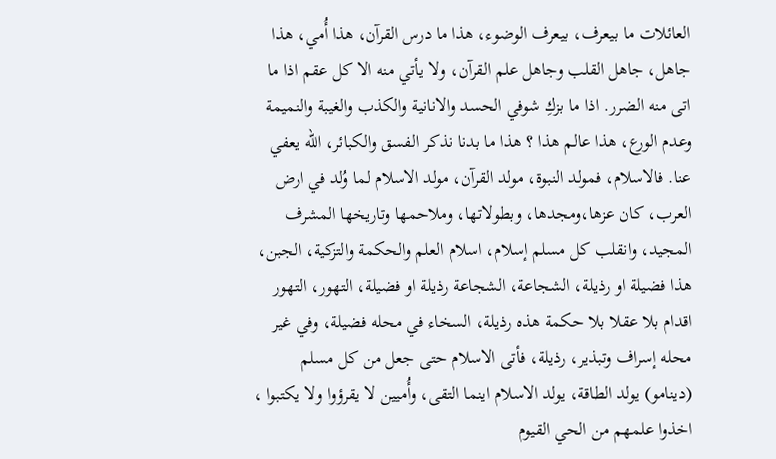العائلات ما بيعرف، بيعرف الوضوء، هذا ما درس القرآن، هذا أُمي، هذا جاهل، جاهل القلب وجاهل علم القرآن، ولا يأتي منه الا كل عقم اذا ما اتى منه الضرر. اذا ما بزكِ شوفي الحسد والانانية والكذب والغيبة والنميمة وعدم الورع، هذا عالم هذا ؟ هذا ما بدنا نذكر الفسق والكبائر، الله يعفي عنا. فالاسلام، فمولد النبوة، مولد القرآن، مولد الاسلام لما وُلد في ارض العرب، كان عزها،ومجدها، وبطولاتها، وملاحمها وتاريخها المشرف المجيد، وانقلب كل مسلم إسلام، اسلام العلم والحكمة والتزكية، الجبن، هذا فضيلة او رذيلة، الشجاعة، الشجاعة رذيلة او فضيلة، التهور، التهور اقدام بلا عقلا بلا حكمة هذه رذيلة، السخاء في محله فضيلة، وفي غير محله إسراف وتبذير، رذيلة، فأتى الاسلام حتى جعل من كل مسلم (دينامو) يولد الطاقة، يولد الاسلام اينما التقى، وأُميين لا يقرؤوا ولا يكتبوا ، اخذوا علمهم من الحي القيوم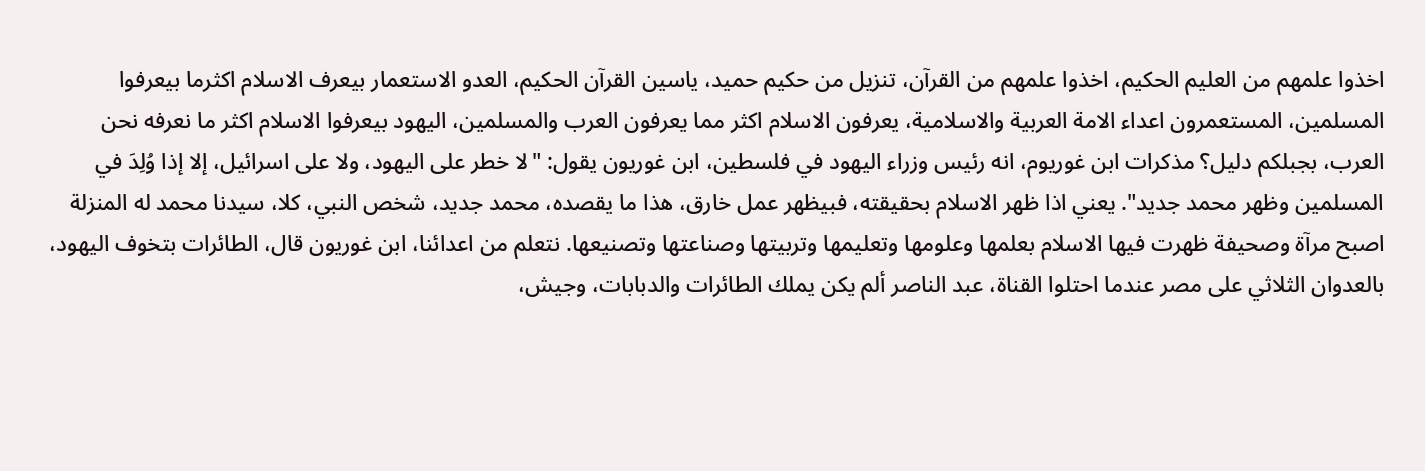اخذوا علمهم من العليم الحكيم، اخذوا علمهم من القرآن، تنزيل من حكيم حميد، ياسين القرآن الحكيم، العدو الاستعمار بيعرف الاسلام اكثرما بيعرفوا المسلمين، المستعمرون اعداء الامة العربية والاسلامية، يعرفون الاسلام اكثر مما يعرفون العرب والمسلمين، اليهود بيعرفوا الاسلام اكثر ما نعرفه نحن العرب، بجبلكم دليل؟ مذكرات ابن غوريوم، انه رئيس وزراء اليهود في فلسطين، ابن غوريون يقول: "لا خطر على اليهود، ولا على اسرائيل، إلا إذا وُلِدَ في المسلمين وظهر محمد جديد". يعني اذا ظهر الاسلام بحقيقته، فبيظهر عمل خارق، هذا ما يقصده، محمد جديد، شخص النبي، كلا، سيدنا محمد له المنزلة اصبح مرآة وصحيفة ظهرت فيها الاسلام بعلمها وعلومها وتعليمها وتربيتها وصناعتها وتصنيعها. نتعلم من اعدائنا، ابن غوريون قال، الطائرات بتخوف اليهود، بالعدوان الثلاثي على مصر عندما احتلوا القناة، عبد الناصر ألم يكن يملك الطائرات والدبابات، وجيش،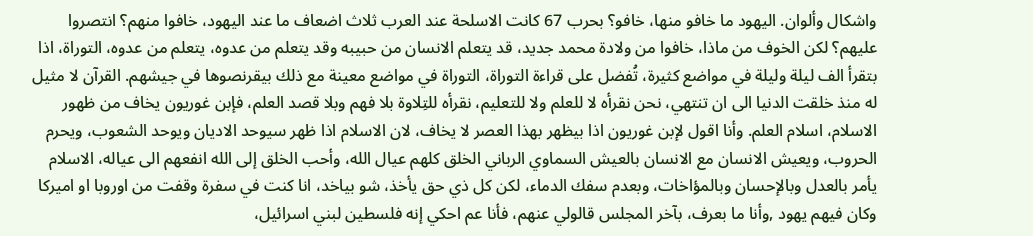واشكال وألوان. اليهود ما خافو منها، خافو؟ بحرب 67 كانت الاسلحة عند العرب ثلاث اضعاف ما عند اليهود، خافوا منهم؟ انتصروا عليهم؟ لكن الخوف من ماذا، خافوا من ولادة محمد جديد، قد يتعلم الانسان من حبيبه وقد يتعلم من عدوه، يتعلم من عدوه، التوراة، اذا بتقرأ الف ليلة وليلة في مواضع كثيرة، تُفضل على قراءة التوراة، التوراة في مواضع معينة مع ذلك بيقرنصوها في جيشهم. القرآن لا مثيل له منذ خلقت الدنيا الى ان تنتهي، نحن نقرأه لا للعلم ولا للتعليم، نقرأه للتِلاوة بلا فهم وبلا قصد العلم، فإبن غوريون يخاف من ظهور الاسلام، اسلام العلم. وأنا اقول لإبن غوريون اذا بيظهر بهذا العصر لا يخاف، لان الاسلام اذا ظهر سيوحد الاديان ويوحد الشعوب، ويحرم الحروب، ويعيش الانسان مع الانسان بالعيش السماوي الرباني الخلق كلهم عيال الله، وأحب الخلق إلى الله انفعهم الى عياله، الاسلام يأمر بالعدل وبالإحسان وبالمؤاخات، وبعدم سفك الدماء، لكن كل ذي حق يأخذ، شو بياخد، انا كنت في سفرة وقفت من اوروبا او اميركا وكان فيهم يهود ,وأنا ما بعرف، بآخر المجلس قالولي عنهم، فأنا عم احكي إنه فلسطين لبني اسرائيل،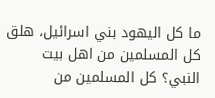ما كل اليهود بني اسرائيل، هلق كل المسلمين من اهل بيت النبي؟ كل المسلمين من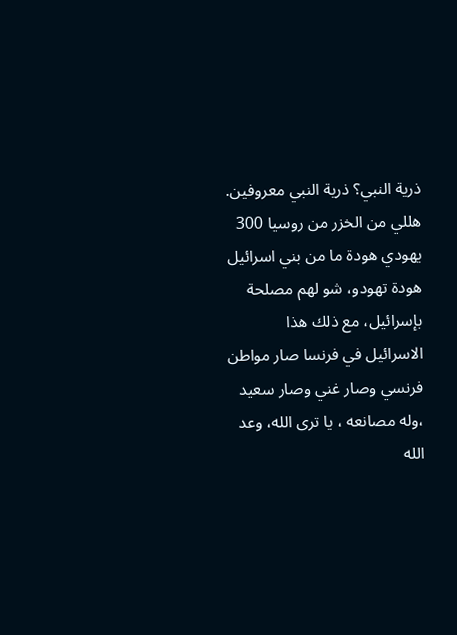ذرية النبي؟ ذرية النبي معروفين. هللي من الخزر من روسيا 300 يهودي هودة ما من بني اسرائيل هودة تهودو، شو لهم مصلحة بإسرائيل، مع ذلك هذا الاسرائيل في فرنسا صار مواطن فرنسي وصار غني وصار سعيد ،وله مصانعه ، يا ترى الله، وعد الله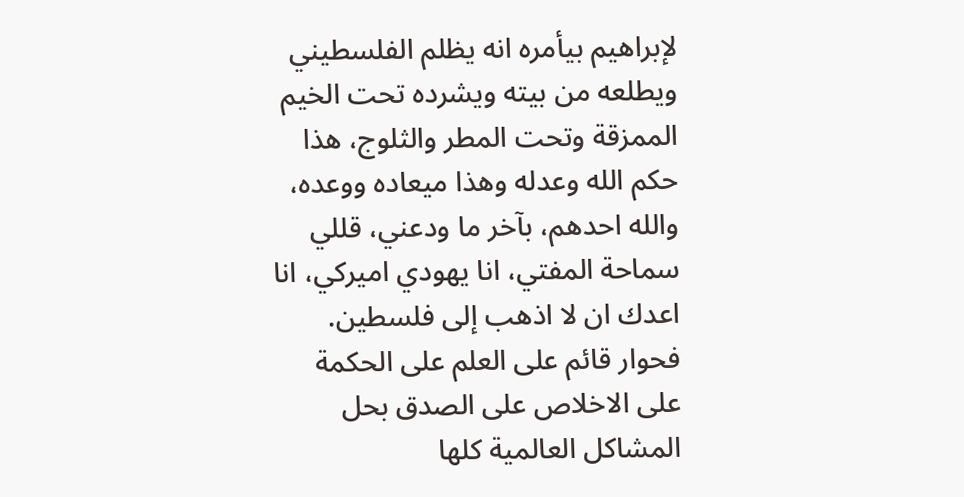لإبراهيم بيأمره انه يظلم الفلسطيني ويطلعه من بيته ويشرده تحت الخيم الممزقة وتحت المطر والثلوج، هذا حكم الله وعدله وهذا ميعاده ووعده، والله احدهم، بآخر ما ودعني، قللي سماحة المفتي، انا يهودي اميركي، انا اعدك ان لا اذهب إلى فلسطين. فحوار قائم على العلم على الحكمة على الاخلاص على الصدق بحل المشاكل العالمية كلها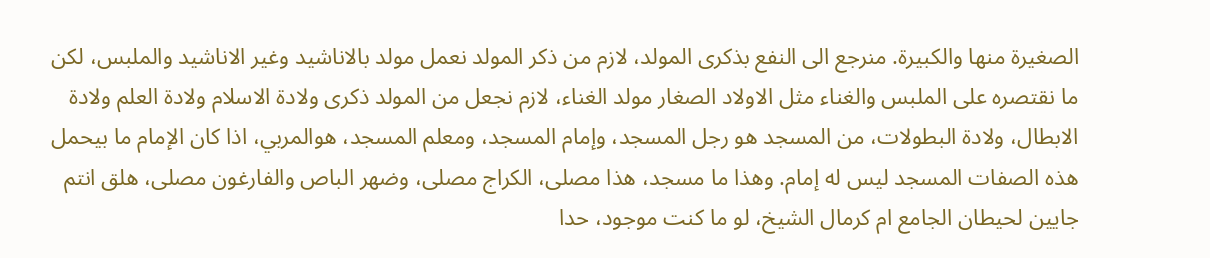الصغيرة منها والكبيرة. منرجع الى النفع بذكرى المولد، لازم من ذكر المولد نعمل مولد بالاناشيد وغير الاناشيد والملبس، لكن ما نقتصره على الملبس والغناء مثل الاولاد الصغار مولد الغناء، لازم نجعل من المولد ذكرى ولادة الاسلام ولادة العلم ولادة الابطال، ولادة البطولات، من المسجد هو رجل المسجد، وإمام المسجد، ومعلم المسجد، هوالمربي، اذا كان الإمام ما بيحمل هذه الصفات المسجد ليس له إمام. وهذا ما مسجد، هذا مصلى، الكراج مصلى، وضهر الباص والفارغون مصلى، هلق انتم جايين لحيطان الجامع ام كرمال الشيخ، لو ما كنت موجود، حدا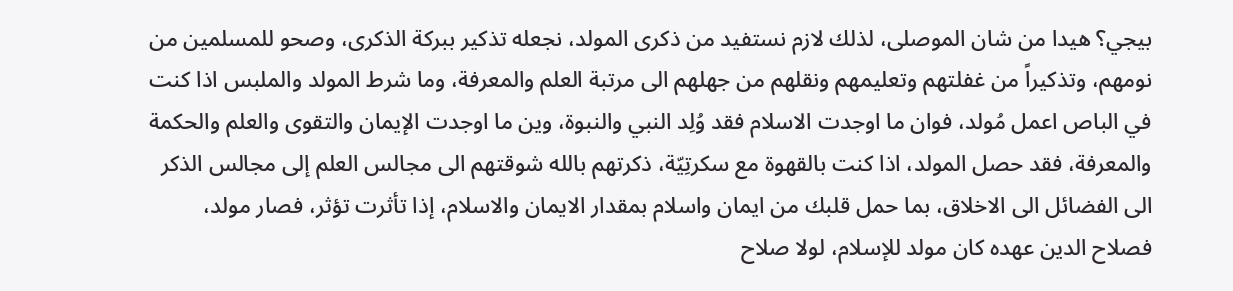بيجي؟ هيدا من شان الموصلى، لذلك لازم نستفيد من ذكرى المولد، نجعله تذكير ببركة الذكرى، وصحو للمسلمين من نومهم، وتذكيراً من غفلتهم وتعليمهم ونقلهم من جهلهم الى مرتبة العلم والمعرفة، وما شرط المولد والملبس اذا كنت في الباص اعمل مُولد، فوان ما اوجدت الاسلام فقد وُلِد النبي والنبوة، وين ما اوجدت الإيمان والتقوى والعلم والحكمة والمعرفة، فقد حصل المولد، اذا كنت بالقهوة مع سكرتِيّة، ذكرتهم بالله شوقتهم الى مجالس العلم إلى مجالس الذكر الى الفضائل الى الاخلاق، بما حمل قلبك من ايمان واسلام بمقدار الايمان والاسلام، إذا تأثرت تؤثر، فصار مولد، فصلاح الدين عهده كان مولد للإسلام، لولا صلاح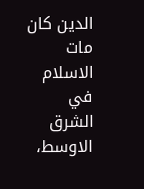الدين كان مات الاسلام في الشرق الاوسط،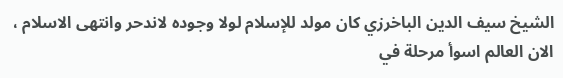الشيخ سيف الدين الباخرزي كان مولد للإسلام لولا وجوده لاندحر وانتهى الاسلام ، الان العالم اسوأ مرحلة في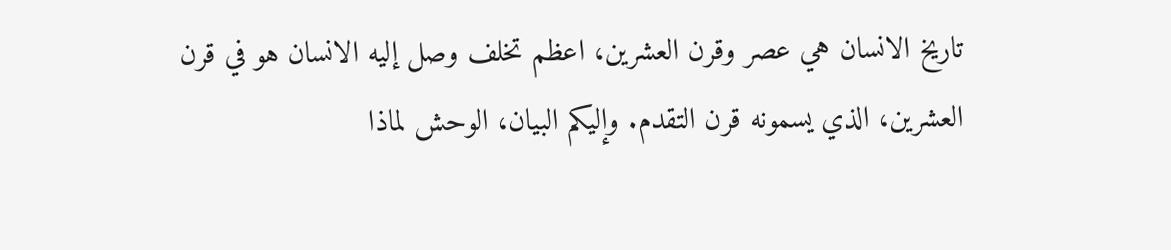تاريخ الانسان هي عصر وقرن العشرين، اعظم تخلف وصل إليه الانسان هو في قرن العشرين، الذي يسمونه قرن التقدم. وإليكم البيان، الوحش لماذا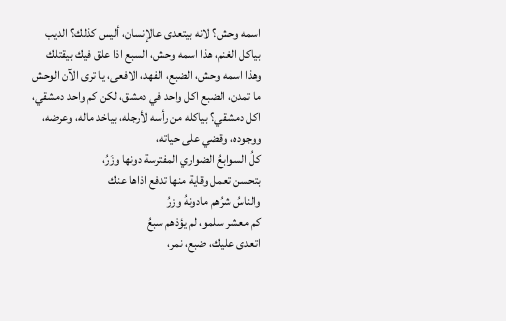اسمه وحش؟ لانه بيتعدى عالإنسان، أليس كذلك؟ الديب بياكل الغنم، هذا اسمه وحش، السبع اذا علق فيك بيقتلك وهذا اسمه وحش، الضبع، الفهد، الافعى، يا ترى الآن الوحش ما تمدن، الضبع اكل واحد في دمشق، لكن كم واحد دمشقي، اكل دمشقي؟ بياكله من رأسه لأرجله، بياخد ماله، وعرضه، ووجوده، وقضي على حياته،
كلُ السوابعُ الضواري المفترسة دونها وزَرُ،
بتحسن تعمل وقاية منها تدفع اذاها عنك
والناسُ شرُهم مادونهُ وزرُ
كم معشر سلمو، لم يؤذهم سبعُ
اتعدى عليك، ضبع، نمر،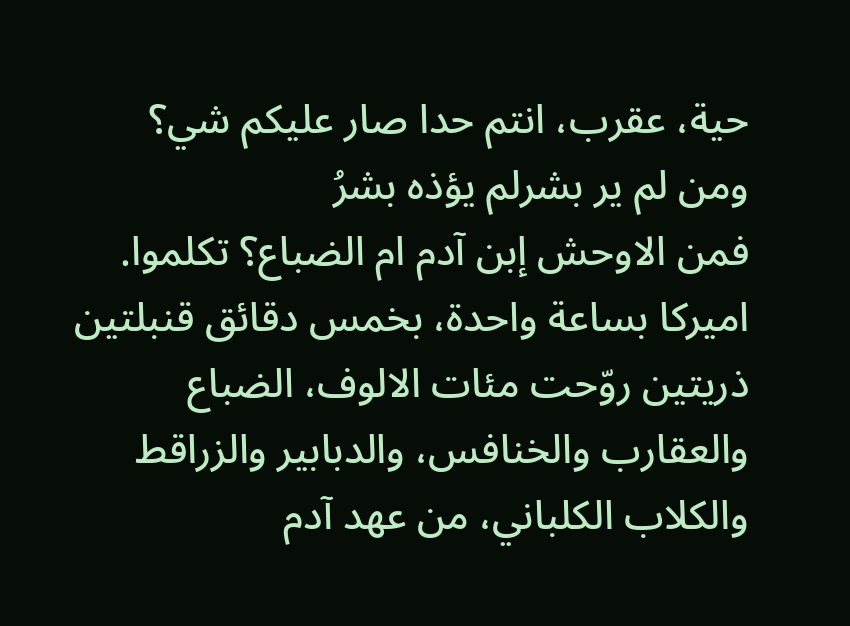حية، عقرب، انتم حدا صار عليكم شي؟
ومن لم ير بشرلم يؤذه بشرُ
فمن الاوحش إبن آدم ام الضباع؟ تكلموا. اميركا بساعة واحدة، بخمس دقائق قنبلتين ذريتين روّحت مئات الالوف، الضباع والعقارب والخنافس، والدبابير والزراقط والكلاب الكلباني، من عهد آدم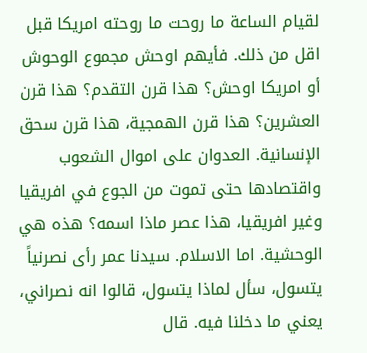لقيام الساعة ما روحت ما روحته امريكا قبل اقل من ذلك. فأيهم اوحش مجموع الوحوش أو امريكا اوحش؟ هذا قرن التقدم؟ هذا قرن العشرين؟ هذا قرن الهمجية، هذا قرن سحق الإنسانية. العدوان على اموال الشعوب واقتصادها حتى تموت من الجوع في افريقيا وغير افريقيا، هذا عصر ماذا اسمه؟ هذه هي الوحشية. اما الاسلام. سيدنا عمر رأى نصرنياً يتسول، سأل لماذا يتسول، قالوا انه نصراني، يعني ما دخلنا فيه. قال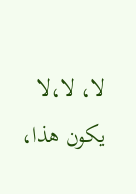لا، لا،لا يكون هذا،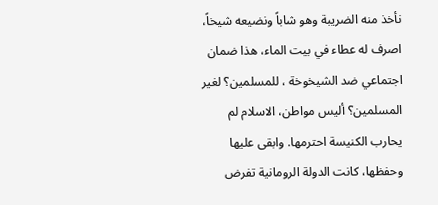نأخذ منه الضريبة وهو شاباً ونضيعه شيخاً، اصرف له عطاء في بيت الماء، هذا ضمان اجتماعي ضد الشيخوخة ، للمسلمين؟ لغير المسلمين؟ أليس مواطن، الاسلام لم يحارب الكنيسة احترمها. وابقى عليها وحفظها، كانت الدولة الرومانية تفرض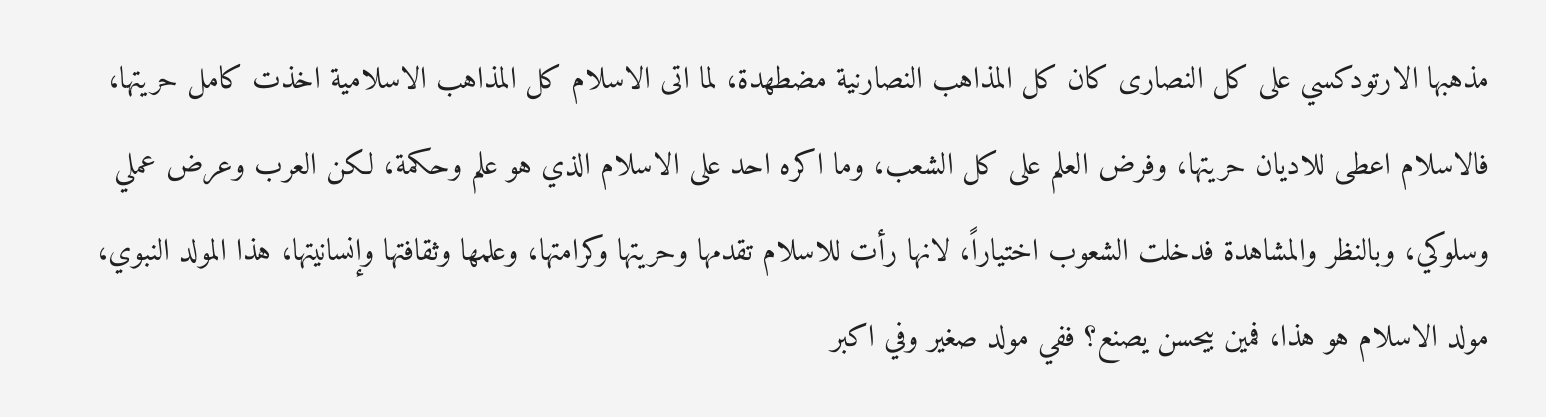مذهبها الارتودكسي على كل النصارى كان كل المذاهب النصارنية مضطهدة، لما اتى الاسلام كل المذاهب الاسلامية اخذت كامل حريتها، فالاسلام اعطى للاديان حريتها، وفرض العلم على كل الشعب، وما اكره احد على الاسلام الذي هو علم وحكمة، لكن العرب وعرض عملي وسلوكي، وبالنظر والمشاهدة فدخلت الشعوب اختياراً، لانها رأت للاسلام تقدمها وحريتها وكرامتها، وعلمها وثقافتها وإنسانيتها، هذا المولد النبوي، مولد الاسلام هو هذا، فمين بيحسن يصنع؟ ففي مولد صغير وفي اكبر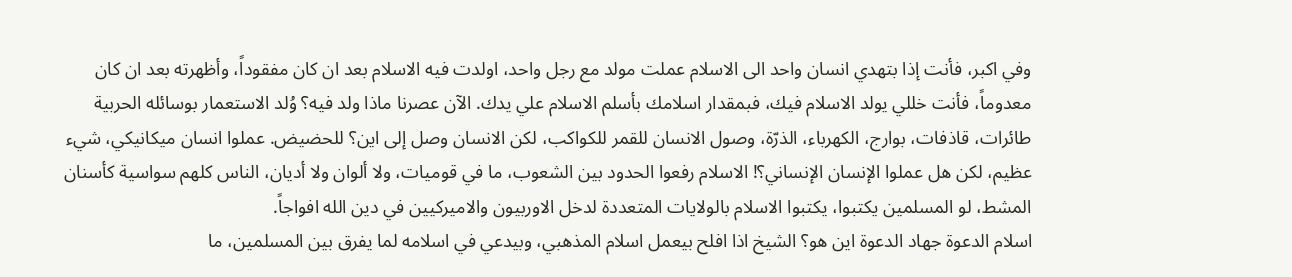وفي اكبر، فأنت إذا بتهدي انسان واحد الى الاسلام عملت مولد مع رجل واحد، اولدت فيه الاسلام بعد ان كان مفقوداً، وأظهرته بعد ان كان معدوماً، فأنت خللي يولد الاسلام فيك، فبمقدار اسلامك بأسلم الاسلام علي يدك. الآن عصرنا ماذا ولد فيه؟ وُلد الاستعمار بوسائله الحربية طائرات، قاذفات، بوارج، الكهرباء، الذرّة، وصول الانسان للقمر للكواكب، لكن الانسان وصل إلى اين؟ للحضيض. عملوا انسان ميكانيكي، شيء عظيم، لكن هل عملوا الإنسان الإنساني؟! الاسلام رفعوا الحدود بين الشعوب، ما في قوميات، ولا ألوان ولا أديان، الناس كلهم سواسية كأسنان المشط، لو المسلمين يكتبوا، يكتبوا الاسلام بالولايات المتعددة لدخل الاوربيون والاميركيين في دين الله افواجاً.
اسلام الدعوة جهاد الدعوة اين هو؟ الشيخ اذا افلح بيعمل اسلام المذهبي، وبيدعي في اسلامه لما يفرق بين المسلمين، ما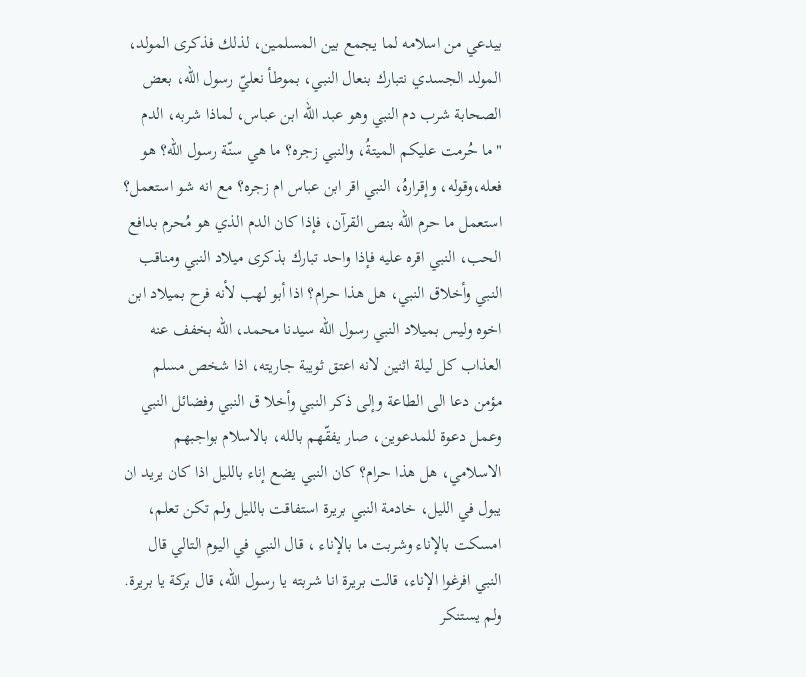بيدعي من اسلامه لما يجمع بين المسلمين، لذلك فذكرى المولد، المولد الجسدي نتبارك بنعال النبي، بموطأ نعليّ رسول الله، بعض الصحابة شرب دم النبي وهو عبد الله ابن عباس، لماذا شربه، الدم "ما حُرمت عليكم الميتةُ، والنبي زجره؟ ما هي سنّة رسول الله؟ هو فعله،وقوله، وإقرارهُ، النبي اقر ابن عباس ام زجره؟ مع انه شو استعمل؟ استعمل ما حرم الله بنص القرآن، فإذا كان الدم الذي هو مُحرم بدافع الحب، النبي اقره عليه فإذا واحد تبارك بذكرى ميلاد النبي ومناقب النبي وأخلاق النبي، هل هذا حرام؟ اذا أبو لهب لأنه فرح بميلاد ابن اخوه وليس بميلاد النبي رسول الله سيدنا محمد، الله بخفف عنه العذاب كل ليلة اثنين لانه اعتق ثويبة جاريته، اذا شخص مسلم مؤمن دعا الى الطاعة وإلى ذكر النبي وأخلا ق النبي وفضائل النبي وعمل دعوة للمدعوين، صار يفقّهم بالله، بالاسلام بواجبهم الاسلامي، هل هذا حرام؟ كان النبي يضع إناء بالليل اذا كان يريد ان يبول في الليل، خادمة النبي بريرة استفاقت بالليل ولم تكن تعلم، امسكت بالإناء وشربت ما بالإناء ، قال النبي في اليوم التالي قال النبي افرغوا الإناء، قالت بريرة انا شربته يا رسول الله، قال بركة يا بريرة. ولم يستنكر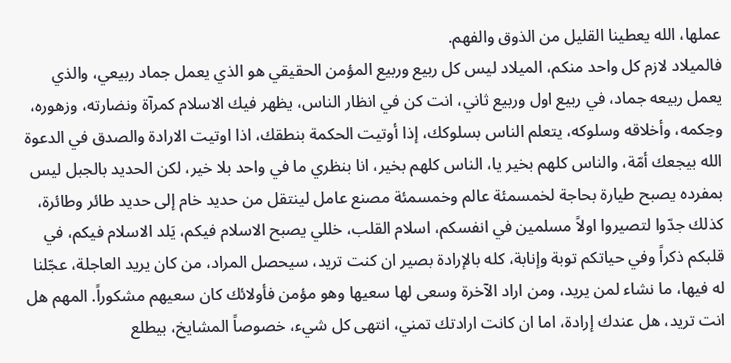عملها، الله يعطينا القليل من الذوق والفهم.
فالميلاد لازم كل واحد منكم، الميلاد ليس كل ربيع وربيع المؤمن الحقيقي هو الذي يعمل جماد ربيعي، والذي يعمل ربيعه جماد، في ربيع اول وربيع ثاني، انت كن في انظار الناس، يظهر فيك الاسلام كمرآة ونضارته، وزهوره، وحِكمه، وأخلاقه وسلوكه، يتعلم الناس بسلوكك، إذا أوتيت الحكمة بنطقك، اذا اوتيت الارادة والصدق في الدعوة الله بيجعك أمّة، والناس كلهم بخير يا، الناس كلهم بخير، انا بنظري ما في واحد بلا خير، لكن الحديد بالجبل ليس بمفرده يصبح طيارة بحاجة لخمسمئة عالم وخمسمئة مصنع عامل لينتقل من حديد خام إلى حديد طائر وطائرة، كذلك جدّوا لتصيروا اولاً مسلمين في انفسكم، اسلام القلب، خللي يصبح الاسلام فيكم، يَلد الاسلام فيكم، في قلبكم ذكراً وفي حياتكم توبة وإنابة، كله بالإرادة بصير ان كنت تريد، سيحصل المراد، من كان يريد العاجلة، عجّلنا له فيها، ما نشاء لمن يريد، ومن اراد الآخرة وسعى لها سعيها وهو مؤمن فأولائك كان سعيهم مشكوراً. المهم هل انت تريد، هل عندك إرادة، اما ان كانت ارادتك تمني، انتهى كل شيء، خصوصاً المشايخ، بيطلع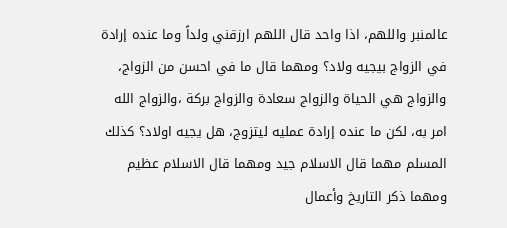عالمنبر واللهم، اذا واحد قال اللهم ارزقني ولداً وما عنده إرادة في الزواج بيجيه ولاد؟ ومهما قال ما في احسن من الزواج، والزواج هي الحياة والزواج سعادة والزواج بركة ،والزواج الله امر به، لكن ما عنده إرادة عمليه ليتزوج، هل يجيه اولاد؟ كذلك المسلم مهما قال الاسلام جيد ومهما قال الاسلام عظيم ومهما ذكر التاريخ وأعمال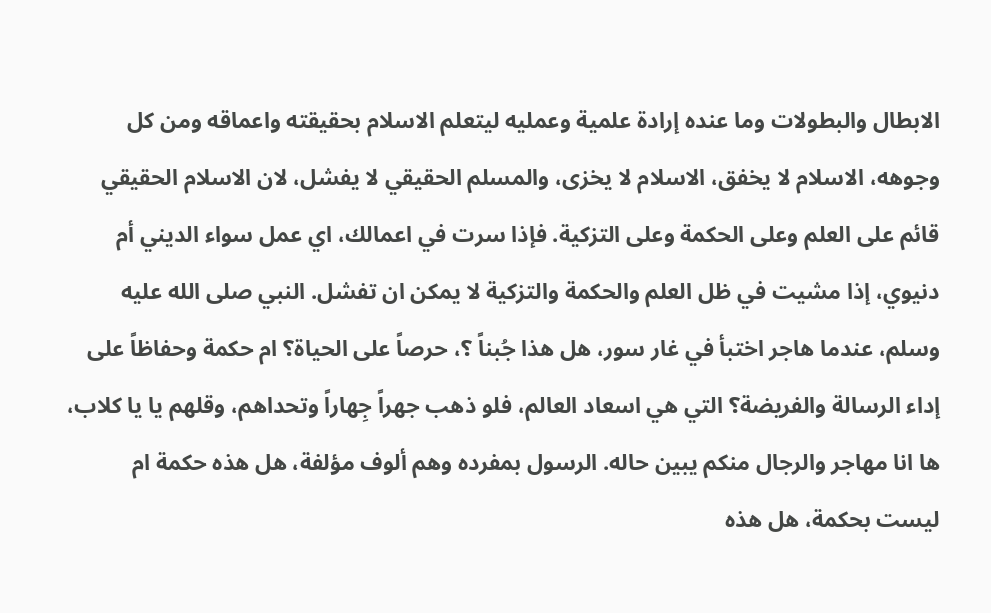الابطال والبطولات وما عنده إرادة علمية وعمليه ليتعلم الاسلام بحقيقته واعماقه ومن كل وجوهه، الاسلام لا يخفق، الاسلام لا يخزى، والمسلم الحقيقي لا يفشل، لان الاسلام الحقيقي قائم على العلم وعلى الحكمة وعلى التزكية. فإذا سرت في اعمالك، اي عمل سواء الديني أم دنيوي، إذا مشيت في ظل العلم والحكمة والتزكية لا يمكن ان تفشل. النبي صلى الله عليه وسلم، عندما هاجر اختبأ في غار سور، هل هذا جُبناً ؟، حرصاً على الحياة؟ ام حكمة وحفاظاً على إداء الرسالة والفريضة؟ التي هي اسعاد العالم، فلو ذهب جهراً جِهاراً وتحداهم، وقلهم يا يا كلاب، ها انا مهاجر والرجال منكم يبين حاله. الرسول بمفرده وهم ألوف مؤلفة، هل هذه حكمة ام ليست بحكمة، هل هذه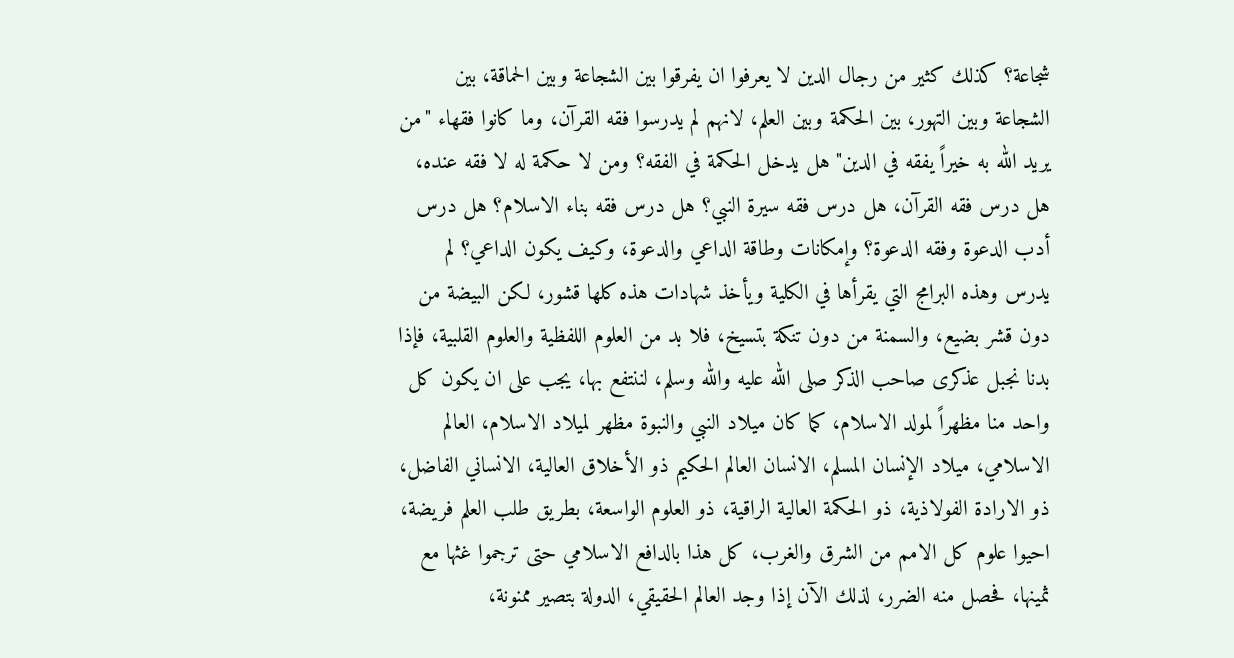شجاعة؟ كذلك كثير من رجال الدين لا يعرفوا ان يفرقوا بين الشجاعة وبين الحماقة، بين الشجاعة وبين التهور، بين الحكمة وبين العلم، لانهم لم يدرسوا فقه القرآن، وما كانوا فقهاء "من يريد الله به خيراً يفقه في الدين" هل يدخل الحكمة في الفقه؟ ومن لا حكمة له لا فقه عنده، هل درس فقه القرآن، هل درس فقه سيرة النبي؟ هل درس فقه بناء الاسلام؟ هل درس أدب الدعوة وفقه الدعوة؟ وإمكانات وطاقة الداعي والدعوة، وكيف يكون الداعي؟ لم يدرس وهذه البرامج التي يقرأها في الكلية ويأخذ شهادات هذه كلها قشور، لكن البيضة من دون قشر بضيع، والسمنة من دون تنكة بتسيخ، فلا بد من العلوم اللفظية والعلوم القلبية، فإذا بدنا نجبل عذكرى صاحب الذكر صلى الله عليه والله وسلم، لننتفع بها، يجب على ان يكون كل واحد منا مظهراً لمولد الاسلام، كما كان ميلاد النبي والنبوة مظهر لميلاد الاسلام، العالم الاسلامي، ميلاد الإنسان المسلم، الانسان العالم الحكيم ذو الأخلاق العالية، الانساني الفاضل، ذو الارادة الفولاذية، ذو الحكمة العالية الراقية، ذو العلوم الواسعة، بطريق طلب العلم فريضة، احيوا علوم كل الامم من الشرق والغرب، كل هذا بالدافع الاسلامي حتى ترجموا غثها مع ثمينها، فحصل منه الضرر، لذلك الآن إذا وجد العالم الحقيقي، الدولة بتصير ممنونة،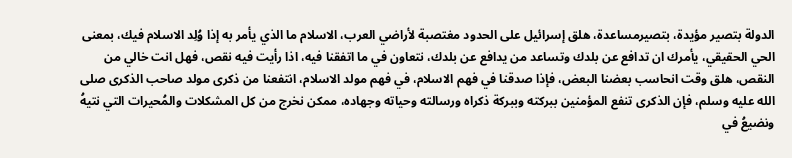الدولة بتصير مؤيدة، بتصيرمساعدة، هلق إسرائيل على الحدود مغتصبة لأراضي العرب، الاسلام ما الذي يأمر به إذا وُلِد الاسلام فيك، بمعنى الحي الحقيقي، يأمرك ان تدافع عن بلدك وتساعد من يدافع عن بلدك، نتعاون في ما اتفقنا فيه، اذا رأيت فيه نقص، فهل انت خالي من النقص، هلق وقت انحاسب بعضنا البعض، فإذا صدقنا في فهم الاسلام، في فهم مولد الاسلام، انتفعنا من ذكرى مولد صاحب الذكرى صلى الله عليه وسلم، فإن الذكرى تنفع المؤمنين ببركته وببركة ذكراه ورسالته وحياته وجهاده، ممكن نخرج من كل المشكلات والمُحيرات التي نتيهُ ونضيعُ في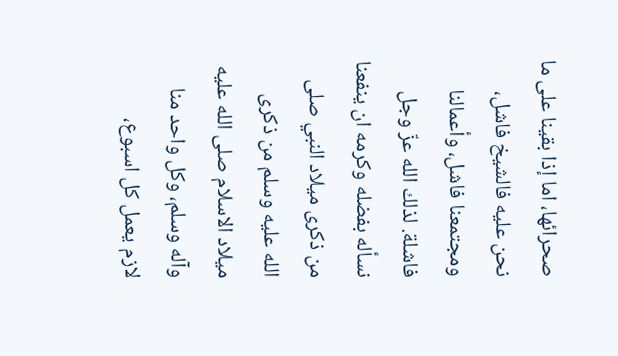صحرائها، اما إذا بقينا على ما نحن عليه فالشيخ فاشل، ومجتمعنا فاشل، وأعمالنا فاشلة. لذلك الله عزّ وجل نسأله بفضله وكرمه ان ينفعنا من ذكرى ميلاد النبي صلى الله عليه وسلم من ذكرى ميلاد الاسلام صلى الله عليه وآله وسلم، وكل واحد منا لازم يعمل كل اسبوع،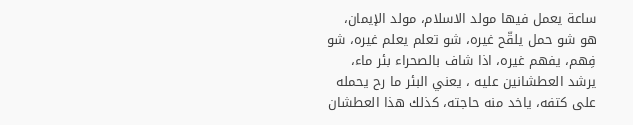ساعة يعمل فيها مولد الاسلام، مولد الإيمان، هو شو حمل يلقّح غيره، شو تعلم يعلم غيره، شو فِهم، يفهم غيره، اذا شاف بالصحراء بئر ماء، يرشد العطشانين عليه ، يعني البئر ما رح يحمله على كتفه، ياخد منه حاجته، كذلك هذا العطشان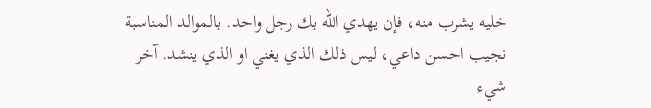خليه يشرب منه، فإن يهدي الله بك رجل واحد. بالموالد المناسبة نجيب احسن داعي، ليس ذلك الذي يغني او الذي ينشد. آخر شيء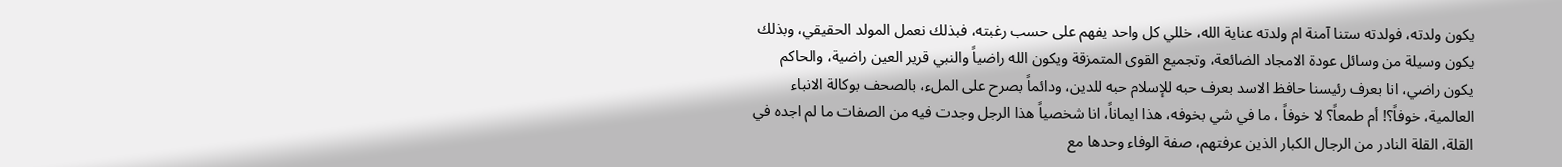يكون ولدته، فولدته ستنا آمنة ام ولدته عناية الله، خللي كل واحد يفهم على حسب رغبته، فبذلك نعمل المولد الحقيقي، وبذلك يكون وسيلة من وسائل عودة الامجاد الضائعة، وتجميع القوى المتمزقة ويكون الله راضياً والنبي قرير العين راضية، والحاكم يكون راضي، انا بعرف رئيسنا حافظ الاسد بعرف حبه للإسلام حبه للدين، ودائماً بصرح على الملء، بالصحف بوكالة الانباء العالمية، خوفاً؟! أم طمعاً؟ لا خوفاً ، ما في شي بخوفه، هذا ايماناً، انا شخصياً هذا الرجل وجدت فيه من الصفات ما لم اجده في القلة، القلة النادر من الرجال الكبار الذين عرفتهم، صفة الوفاء وحدها مع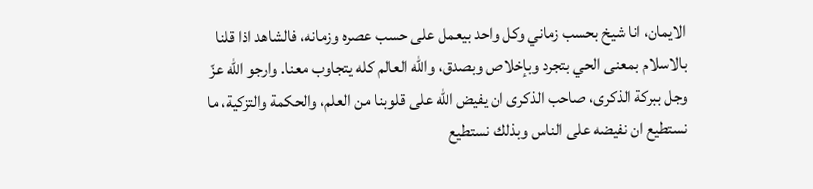الايمان، انا شيخ بحسب زماني وكل واحد بيعمل على حسب عصره وزمانه، فالشاهد اذا قلنا بالاسلام بمعنى الحي بتجرد وبإخلاص وبصدق، والله العالم كله يتجاوب معنا. وارجو الله عزّ وجل ببركة الذكرى، صاحب الذكرى ان يفيض الله على قلوبنا من العلم، والحكمة والتزكية، ما نستطيع ان نفيضه على الناس وبذلك نستطيع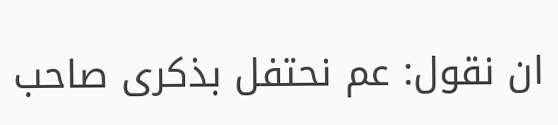ان نقول: عم نحتفل بذكرى صاحب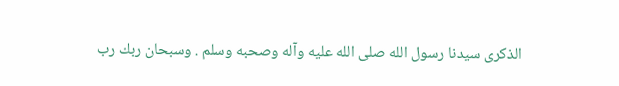الذكرى سيدنا رسول الله صلى الله عليه وآله وصحبه وسلم . وسبحان ربك رب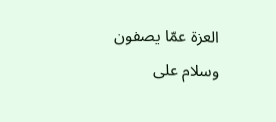العزة عمّا يصفون وسلام على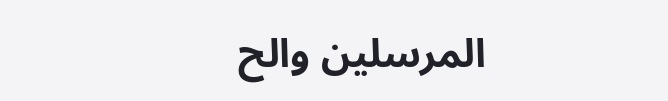المرسلين والح